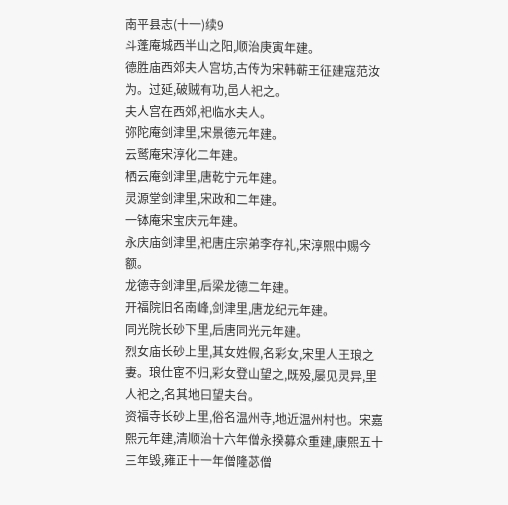南平县志(十一)续9
斗蓬庵城西半山之阳,顺治庚寅年建。
德胜庙西郊夫人宫坊,古传为宋韩蕲王征建寇范汝为。过延,破贼有功,邑人祀之。
夫人宫在西郊,祀临水夫人。
弥陀庵剑津里,宋景德元年建。
云鹫庵宋淳化二年建。
栖云庵剑津里,唐乾宁元年建。
灵源堂剑津里,宋政和二年建。
一钵庵宋宝庆元年建。
永庆庙剑津里,祀唐庄宗弟李存礼,宋淳熙中赐今额。
龙德寺剑津里,后梁龙德二年建。
开福院旧名南峰,剑津里,唐龙纪元年建。
同光院长砂下里,后唐同光元年建。
烈女庙长砂上里,其女姓假,名彩女,宋里人王琅之妻。琅仕宦不归,彩女登山望之,既殁,屡见灵异,里人祀之,名其地曰望夫台。
资福寺长砂上里,俗名温州寺,地近温州村也。宋嘉熙元年建,清顺治十六年僧永揆募众重建,康熙五十三年毁,雍正十一年僧隆苾僧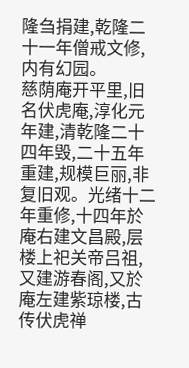隆刍捐建,乾隆二十一年僧戒文修,内有幻园。
慈荫庵开平里,旧名伏虎庵,淳化元年建,清乾隆二十四年毁,二十五年重建,规模巨丽,非复旧观。光绪十二年重修,十四年於庵右建文昌殿,层楼上祀关帝吕祖,又建游春阁,又於庵左建紫琼楼,古传伏虎禅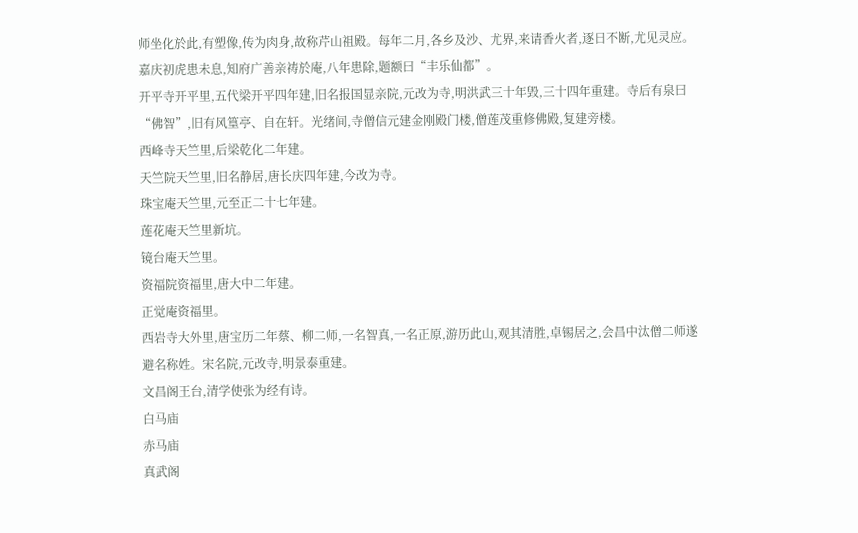师坐化於此,有塑像,传为肉身,故称芹山祖殿。每年二月,各乡及沙、尤界,来请香火者,逐日不断,尤见灵应。嘉庆初虎患未息,知府广善亲祷於庵,八年患除,题额曰“丰乐仙都”。
开平寺开平里,五代梁开平四年建,旧名报国显亲院,元改为寺,明洪武三十年毁,三十四年重建。寺后有泉曰“佛智”,旧有风篁亭、自在轩。光绪间,寺僧信元建金刚殿门楼,僧莲茂重修佛殿,复建旁楼。
西峰寺天竺里,后梁乾化二年建。
天竺院天竺里,旧名静居,唐长庆四年建,今改为寺。
珠宝庵天竺里,元至正二十七年建。
莲花庵天竺里新坑。
镜台庵天竺里。
资福院资福里,唐大中二年建。
正觉庵资福里。
西岩寺大外里,唐宝历二年蔡、柳二师,一名智真,一名正原,游历此山,观其清胜,卓锡居之,会昌中汰僧二师遂避名称姓。宋名院,元改寺,明景泰重建。
文昌阁王台,清学使张为经有诗。
白马庙
赤马庙
真武阁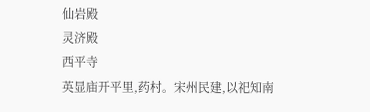仙岩殿
灵济殿
西平寺
英显庙开平里,药村。宋州民建,以祀知南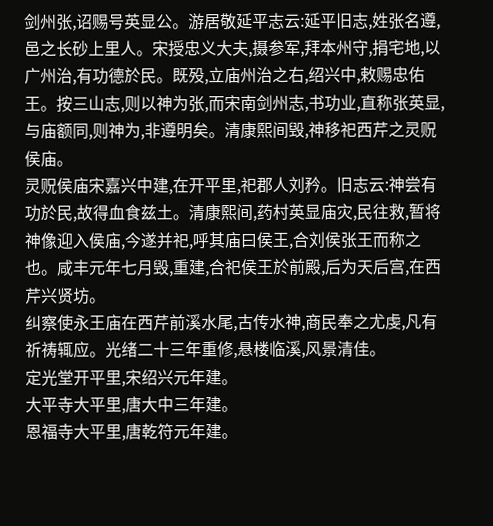剑州张,诏赐号英显公。游居敬延平志云:延平旧志,姓张名遵,邑之长砂上里人。宋授忠义大夫,摄参军,拜本州守,捐宅地,以广州治,有功德於民。既殁,立庙州治之右,绍兴中,敕赐忠佑王。按三山志,则以神为张,而宋南剑州志,书功业,直称张英显,与庙额同,则神为,非遵明矣。清康熙间毁,神移祀西芹之灵贶侯庙。
灵贶侯庙宋嘉兴中建,在开平里,祀郡人刘矜。旧志云:神尝有功於民,故得血食兹土。清康熙间,药村英显庙灾,民往救,暂将神像迎入侯庙,今遂并祀,呼其庙曰侯王,合刘侯张王而称之也。咸丰元年七月毁,重建,合祀侯王於前殿,后为天后宫,在西芹兴贤坊。
纠察使永王庙在西芹前溪水尾,古传水神,商民奉之尤虔,凡有祈祷辄应。光绪二十三年重修,悬楼临溪,风景清佳。
定光堂开平里,宋绍兴元年建。
大平寺大平里,唐大中三年建。
恩福寺大平里,唐乾符元年建。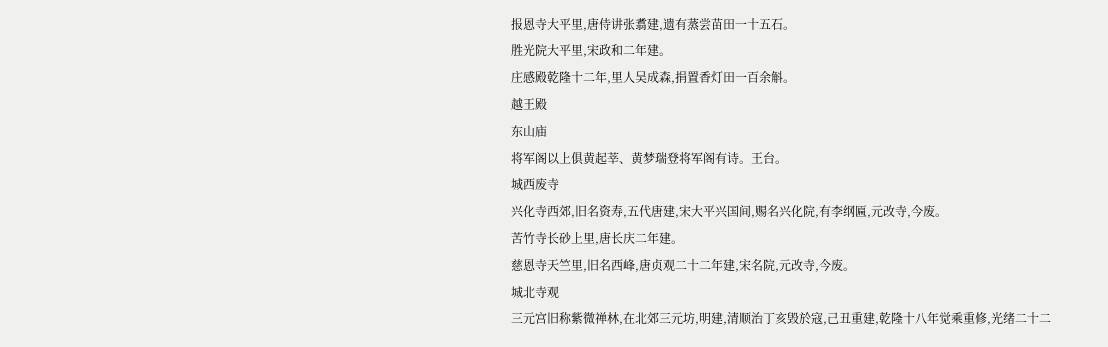报恩寺大平里,唐侍讲张翥建,遗有蒸尝苗田一十五石。
胜光院大平里,宋政和二年建。
庄感殿乾隆十二年,里人吴成森,捐置香灯田一百余斛。
越王殿
东山庙
将军阁以上俱黄起莘、黄梦瑞登将军阁有诗。王台。
城西废寺
兴化寺西郊,旧名资寿,五代唐建,宋大平兴国间,赐名兴化院,有李纲匾,元改寺,今废。
苦竹寺长砂上里,唐长庆二年建。
慈恩寺天竺里,旧名西峰,唐贞观二十二年建,宋名院,元改寺,今废。
城北寺观
三元宫旧称紫微禅林,在北郊三元坊,明建,清顺治丁亥毁於寇,己丑重建,乾隆十八年觉乘重修,光绪二十二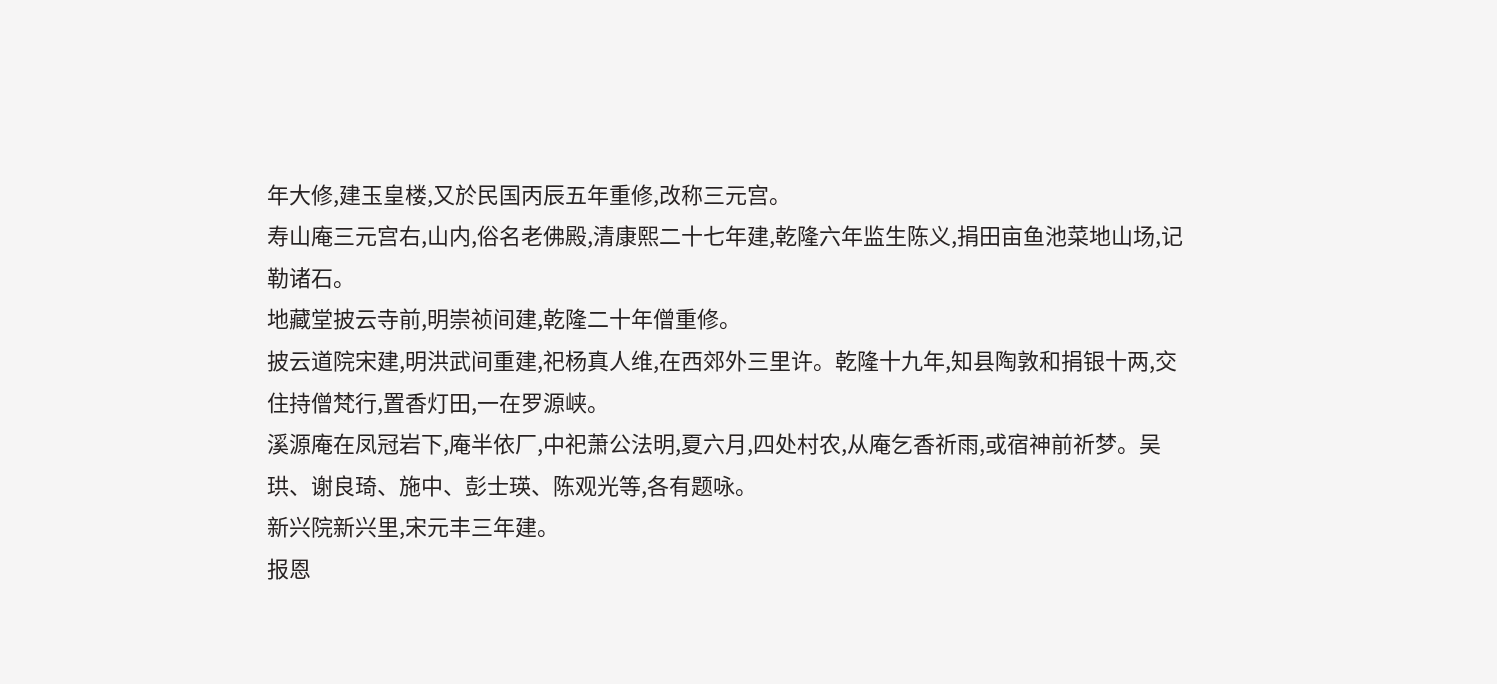年大修,建玉皇楼,又於民国丙辰五年重修,改称三元宫。
寿山庵三元宫右,山内,俗名老佛殿,清康熙二十七年建,乾隆六年监生陈义,捐田亩鱼池菜地山场,记勒诸石。
地藏堂披云寺前,明崇祯间建,乾隆二十年僧重修。
披云道院宋建,明洪武间重建,祀杨真人维,在西郊外三里许。乾隆十九年,知县陶敦和捐银十两,交住持僧梵行,置香灯田,一在罗源峡。
溪源庵在凤冠岩下,庵半依厂,中祀萧公法明,夏六月,四处村农,从庵乞香祈雨,或宿神前祈梦。吴珙、谢良琦、施中、彭士瑛、陈观光等,各有题咏。
新兴院新兴里,宋元丰三年建。
报恩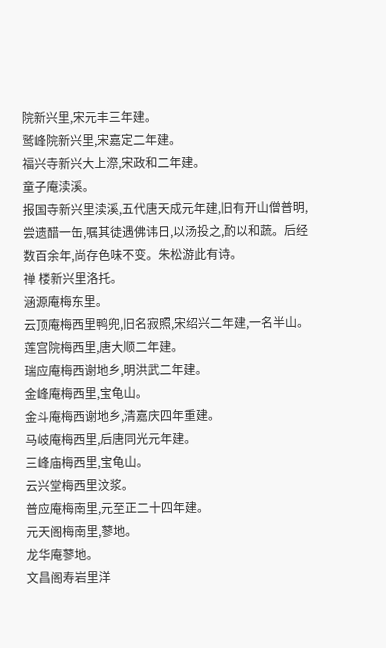院新兴里,宋元丰三年建。
鹫峰院新兴里,宋嘉定二年建。
福兴寺新兴大上漈,宋政和二年建。
童子庵渎溪。
报国寺新兴里渎溪,五代唐天成元年建,旧有开山僧普明,尝遗醋一缶,嘱其徒遇佛讳日,以汤投之,酌以和蔬。后经数百余年,尚存色味不变。朱松游此有诗。
禅 楼新兴里洛托。
涵源庵梅东里。
云顶庵梅西里鸭兜,旧名寂照,宋绍兴二年建,一名半山。
莲宫院梅西里,唐大顺二年建。
瑞应庵梅西谢地乡,明洪武二年建。
金峰庵梅西里,宝龟山。
金斗庵梅西谢地乡,清嘉庆四年重建。
马岐庵梅西里,后唐同光元年建。
三峰庙梅西里,宝龟山。
云兴堂梅西里汶浆。
普应庵梅南里,元至正二十四年建。
元天阁梅南里,蓼地。
龙华庵蓼地。
文昌阁寿岩里洋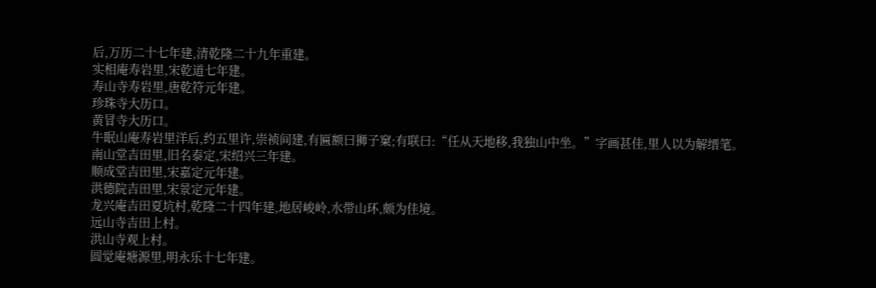后,万历二十七年建,清乾隆二十九年重建。
实相庵寿岩里,宋乾道七年建。
寿山寺寿岩里,唐乾符元年建。
珍珠寺大历口。
黄冒寺大历口。
牛眠山庵寿岩里洋后,约五里许,崇祯间建,有匾额曰狮子窠;有联曰:“任从天地移,我独山中坐。”字画甚佳,里人以为解缙笔。
南山堂吉田里,旧名泰定,宋绍兴三年建。
顺成堂吉田里,宋嘉定元年建。
洪德院吉田里,宋景定元年建。
龙兴庵吉田夏坑村,乾隆二十四年建,地居峻岭,水带山环,颇为佳境。
远山寺吉田上村。
洪山寺观上村。
圆觉庵塘源里,明永乐十七年建。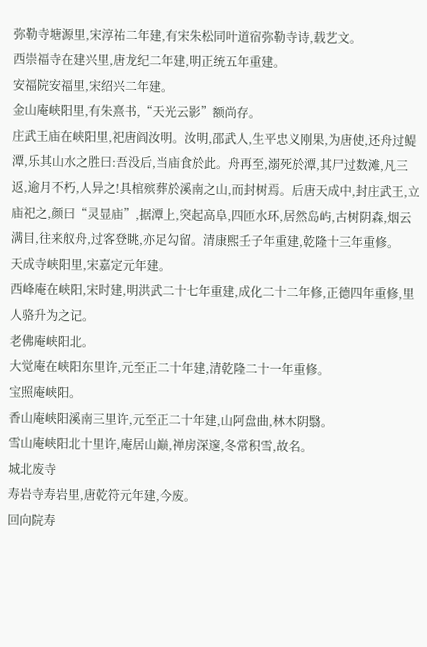弥勒寺塘源里,宋淳祐二年建,有宋朱松同叶道宿弥勒寺诗,载艺文。
西崇福寺在建兴里,唐龙纪二年建,明正统五年重建。
安福院安福里,宋绍兴二年建。
金山庵峡阳里,有朱熹书,“天光云影”额尚存。
庄武王庙在峡阳里,祀唐阎汝明。汝明,邵武人,生平忠义刚果,为唐使,还舟过鳀潭,乐其山水之胜曰:吾没后,当庙食於此。舟再至,溺死於潭,其尸过数滩,凡三返,逾月不朽,人异之!具棺殡葬於溪南之山,而封树焉。后唐天成中,封庄武王,立庙祀之,颜曰“灵显庙”,据潭上,突起高阜,四匝水环,居然岛屿,古树阴森,烟云满目,往来舣舟,过客登眺,亦足勾留。清康熙壬子年重建,乾隆十三年重修。
天成寺峡阳里,宋嘉定元年建。
西峰庵在峡阳,宋时建,明洪武二十七年重建,成化二十二年修,正德四年重修,里人骆升为之记。
老佛庵峡阳北。
大觉庵在峡阳东里许,元至正二十年建,清乾隆二十一年重修。
宝照庵峡阳。
香山庵峡阳溪南三里许,元至正二十年建,山阿盘曲,林木阴翳。
雪山庵峡阳北十里许,庵居山巅,禅房深邃,冬常积雪,故名。
城北废寺
寿岩寺寿岩里,唐乾符元年建,今废。
回向院寿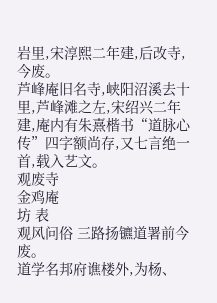岩里,宋淳熙二年建,后改寺,今废。
芦峰庵旧名寺,峡阳沼溪去十里,芦峰滩之左,宋绍兴二年建,庵内有朱熹楷书“道脉心传”四字额尚存,又七言绝一首,载入艺文。
观废寺
金鸡庵
坊 表
观风问俗 三路扬镳道署前今废。
道学名邦府谯楼外,为杨、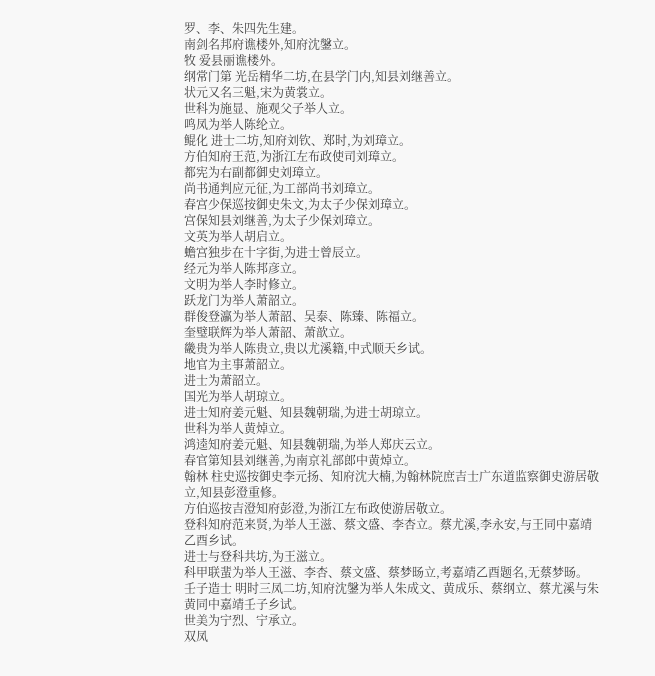罗、李、朱四先生建。
南剑名邦府谯楼外,知府沈鎜立。
牧 爱县丽谯楼外。
纲常门第 光岳精华二坊,在县学门内,知县刘继善立。
状元又名三魁,宋为黄裳立。
世科为施显、施观父子举人立。
鸣凤为举人陈纶立。
鲲化 进士二坊,知府刘钦、郑时,为刘璋立。
方伯知府王范,为浙江左布政使司刘璋立。
都宪为右副都御史刘璋立。
尚书通判应元征,为工部尚书刘璋立。
春宫少保巡按御史朱文,为太子少保刘璋立。
宫保知县刘继善,为太子少保刘璋立。
文英为举人胡启立。
蟾宫独步在十字街,为进士曾辰立。
经元为举人陈邦彦立。
文明为举人李时修立。
跃龙门为举人萧韶立。
群俊登瀛为举人萧韶、吴泰、陈臻、陈福立。
奎璧联辉为举人萧韶、萧歆立。
畿贵为举人陈贵立,贵以尤溪籍,中式顺天乡试。
地官为主事萧韶立。
进士为萧韶立。
国光为举人胡琼立。
进士知府姜元魁、知县魏朝瑞,为进士胡琼立。
世科为举人黄焯立。
鸿逵知府姜元魁、知县魏朝瑞,为举人郑庆云立。
春官第知县刘继善,为南京礼部郎中黄焯立。
翰林 柱史巡按御史李元扬、知府沈大楠,为翰林院庶吉士广东道监察御史游居敬立,知县彭澄重修。
方伯巡按吉澄知府彭澄,为浙江左布政使游居敬立。
登科知府范来贤,为举人王滋、蔡文盛、李杏立。蔡尤溪,李永安,与王同中嘉靖乙酉乡试。
进士与登科共坊,为王滋立。
科甲联蜚为举人王滋、李杏、蔡文盛、蔡梦旸立,考嘉靖乙酉题名,无蔡梦旸。
壬子造士 明时三凤二坊,知府沈鎜为举人朱成文、黄成乐、蔡纲立、蔡尤溪与朱黄同中嘉靖壬子乡试。
世美为宁烈、宁承立。
双凤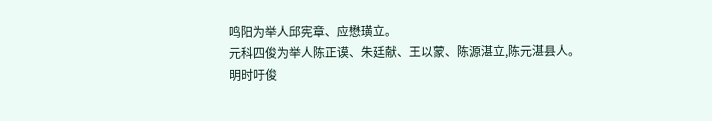鸣阳为举人邱宪章、应懋璜立。
元科四俊为举人陈正谟、朱廷献、王以蒙、陈源湛立,陈元湛县人。
明时吁俊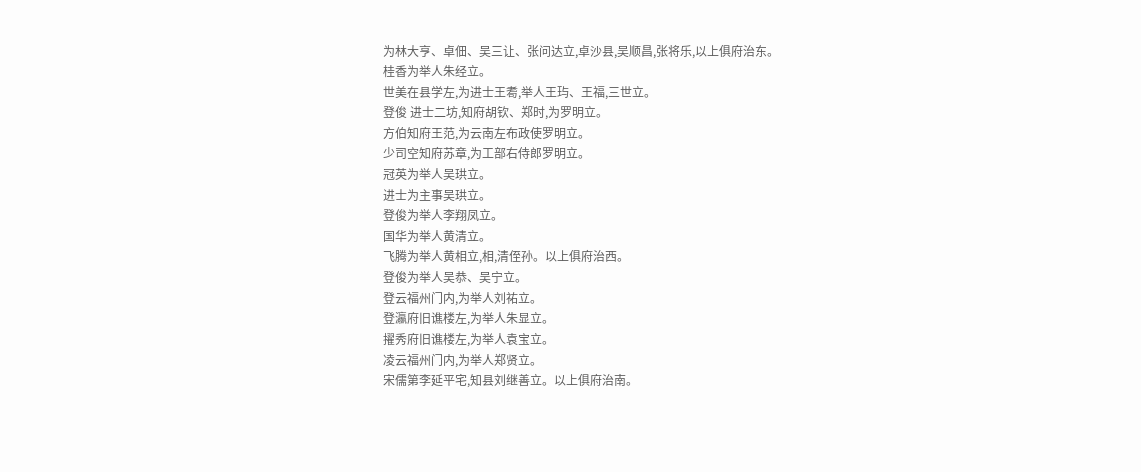为林大亨、卓佃、吴三让、张问达立,卓沙县,吴顺昌,张将乐,以上俱府治东。
桂香为举人朱经立。
世美在县学左,为进士王耈,举人王玙、王福,三世立。
登俊 进士二坊,知府胡钦、郑时,为罗明立。
方伯知府王范,为云南左布政使罗明立。
少司空知府苏章,为工部右侍郎罗明立。
冠英为举人吴珙立。
进士为主事吴珙立。
登俊为举人李翔凤立。
国华为举人黄清立。
飞腾为举人黄相立,相,清侄孙。以上俱府治西。
登俊为举人吴恭、吴宁立。
登云福州门内,为举人刘祐立。
登瀛府旧谯楼左,为举人朱显立。
擢秀府旧谯楼左,为举人袁宝立。
凌云福州门内,为举人郑贤立。
宋儒第李延平宅,知县刘继善立。以上俱府治南。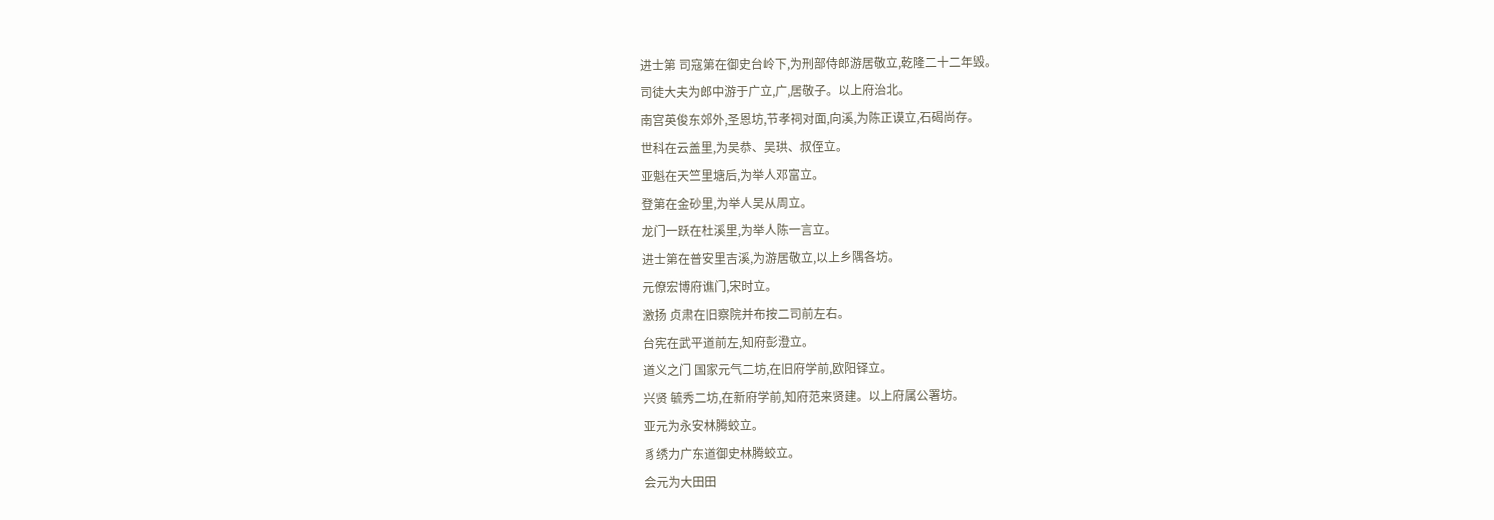进士第 司寇第在御史台岭下,为刑部侍郎游居敬立,乾隆二十二年毁。
司徒大夫为郎中游于广立,广,居敬子。以上府治北。
南宫英俊东郊外,圣恩坊,节孝祠对面,向溪,为陈正谟立,石碣尚存。
世科在云盖里,为吴恭、吴珙、叔侄立。
亚魁在天竺里塘后,为举人邓富立。
登第在金砂里,为举人吴从周立。
龙门一跃在杜溪里,为举人陈一言立。
进士第在普安里吉溪,为游居敬立,以上乡隅各坊。
元僚宏博府谯门,宋时立。
激扬 贞肃在旧察院并布按二司前左右。
台宪在武平道前左,知府彭澄立。
道义之门 国家元气二坊,在旧府学前,欧阳铎立。
兴贤 毓秀二坊,在新府学前,知府范来贤建。以上府属公署坊。
亚元为永安林腾蛟立。
豸绣力广东道御史林腾蛟立。
会元为大田田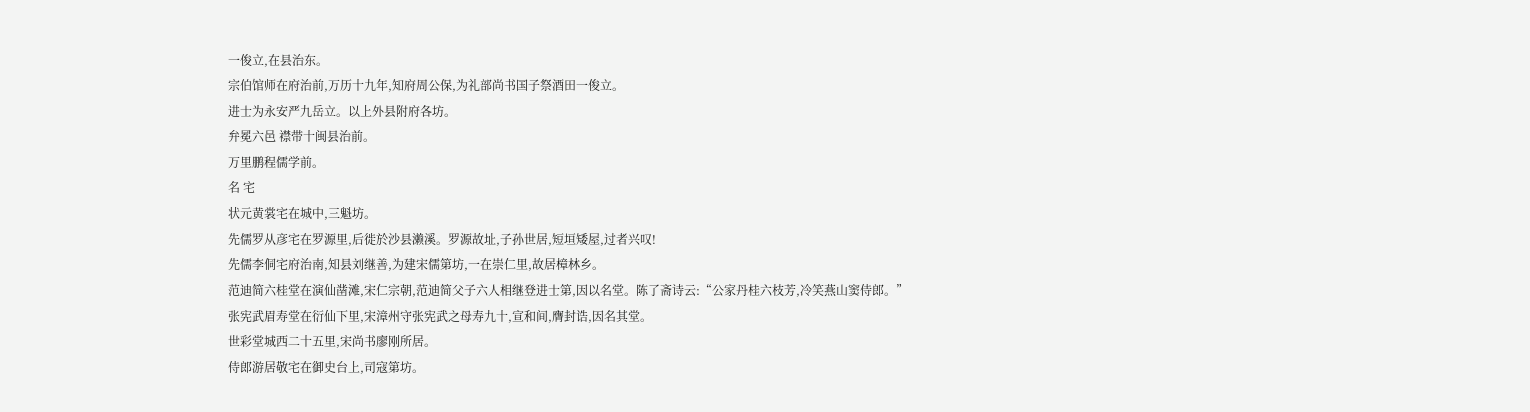一俊立,在县治东。
宗伯馆师在府治前,万历十九年,知府周公保,为礼部尚书国子祭酒田一俊立。
进士为永安严九岳立。以上外县附府各坊。
弁冕六邑 襟带十闽县治前。
万里鹏程儒学前。
名 宅
状元黄裳宅在城中,三魁坊。
先儒罗从彦宅在罗源里,后徙於沙县濑溪。罗源故址,子孙世居,短垣矮屋,过者兴叹!
先儒李侗宅府治南,知县刘继善,为建宋儒第坊,一在崇仁里,故居樟林乡。
范迪简六桂堂在演仙凿滩,宋仁宗朝,范迪简父子六人相继登进士第,因以名堂。陈了斋诗云:“公家丹桂六枝芳,冷笑燕山窦侍郎。”
张宪武眉寿堂在衍仙下里,宋漳州守张宪武之母寿九十,宣和间,膺封诰,因名其堂。
世彩堂城西二十五里,宋尚书廖刚所居。
侍郎游居敬宅在御史台上,司寇第坊。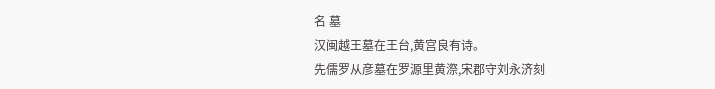名 墓
汉闽越王墓在王台,黄宫良有诗。
先儒罗从彦墓在罗源里黄漈,宋郡守刘永济刻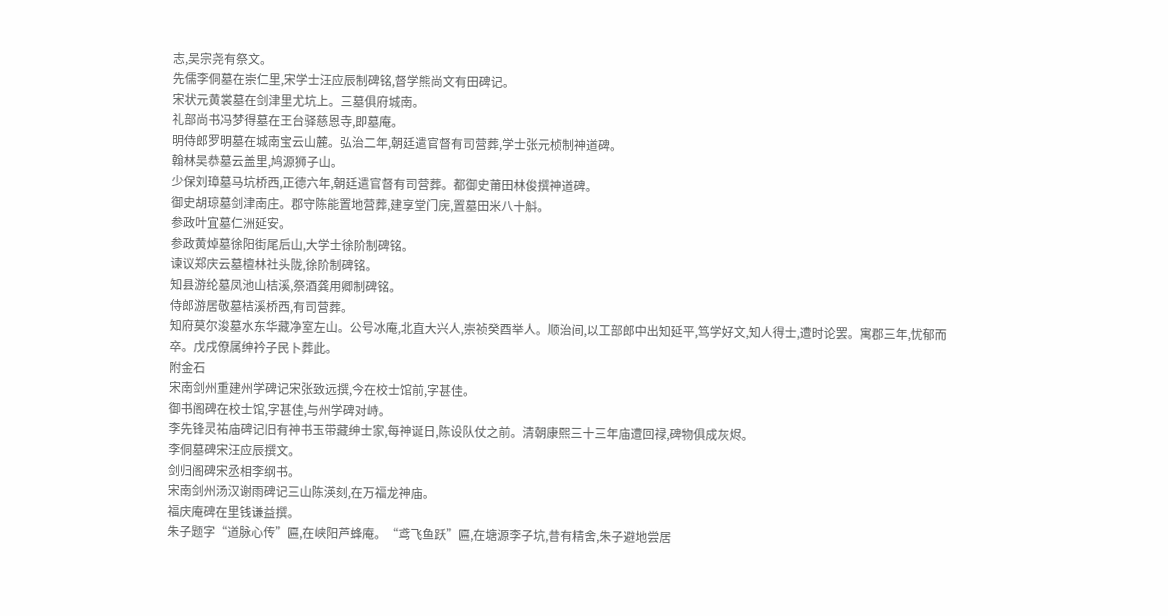志,吴宗尧有祭文。
先儒李侗墓在崇仁里,宋学士汪应辰制碑铭,督学熊尚文有田碑记。
宋状元黄裳墓在剑津里尤坑上。三墓俱府城南。
礼部尚书冯梦得墓在王台驿慈恩寺,即墓庵。
明侍郎罗明墓在城南宝云山麓。弘治二年,朝廷遣官督有司营葬,学士张元桢制神道碑。
翰林吴恭墓云盖里,鸠源狮子山。
少保刘璋墓马坑桥西,正德六年,朝廷遣官督有司营葬。都御史莆田林俊撰神道碑。
御史胡琼墓剑津南庄。郡守陈能置地营葬,建享堂门庑,置墓田米八十斛。
参政叶宜墓仁洲延安。
参政黄焯墓徐阳街尾后山,大学士徐阶制碑铭。
谏议郑庆云墓檀林社头陇,徐阶制碑铭。
知县游纶墓凤池山桔溪,祭酒龚用卿制碑铭。
侍郎游居敬墓桔溪桥西,有司营葬。
知府莫尔浚墓水东华藏净室左山。公号冰庵,北直大兴人,崇祯癸酉举人。顺治间,以工部郎中出知延平,笃学好文,知人得士,遭时论罢。寓郡三年,忧郁而卒。戊戌僚属绅衿子民卜葬此。
附金石
宋南剑州重建州学碑记宋张致远撰,今在校士馆前,字甚佳。
御书阁碑在校士馆,字甚佳,与州学碑对峙。
李先锋灵祐庙碑记旧有神书玉带藏绅士家,每神诞日,陈设队仗之前。清朝康熙三十三年庙遭回禄,碑物俱成灰烬。
李侗墓碑宋汪应辰撰文。
剑归阁碑宋丞相李纲书。
宋南剑州汤汉谢雨碑记三山陈渶刻,在万福龙神庙。
福庆庵碑在里钱谦益撰。
朱子题字“道脉心传”匾,在峡阳芦蜂庵。“鸢飞鱼跃”匾,在塘源李子坑,昔有精舍,朱子避地尝居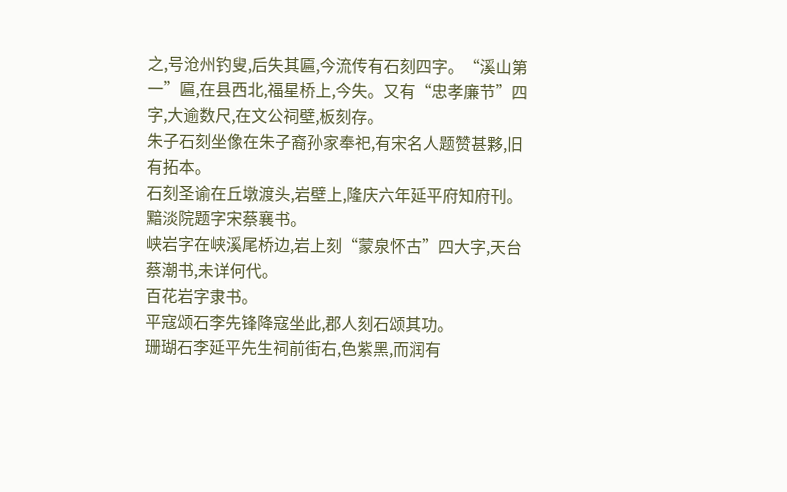之,号沧州钓叟,后失其匾,今流传有石刻四字。“溪山第一”匾,在县西北,福星桥上,今失。又有“忠孝廉节”四字,大逾数尺,在文公祠壁,板刻存。
朱子石刻坐像在朱子裔孙家奉祀,有宋名人题赞甚夥,旧有拓本。
石刻圣谕在丘墩渡头,岩壁上,隆庆六年延平府知府刊。
黯淡院题字宋蔡襄书。
峡岩字在峡溪尾桥边,岩上刻“蒙泉怀古”四大字,天台蔡潮书,未详何代。
百花岩字隶书。
平寇颂石李先锋降寇坐此,郡人刻石颂其功。
珊瑚石李延平先生祠前街右,色紫黑,而润有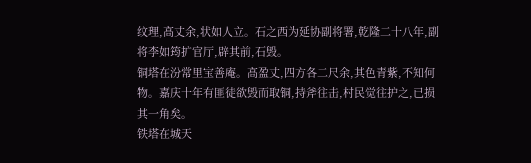纹理,高丈余,状如人立。石之西为延协副将署,乾隆二十八年,副将李如筠扩官厅,辟其前,石毁。
铜塔在汾常里宝善庵。高盈丈,四方各二尺余,其色青紫,不知何物。嘉庆十年有匪徒欲毁而取铜,持斧往击,村民觉往护之,已损其一角矣。
铁塔在城天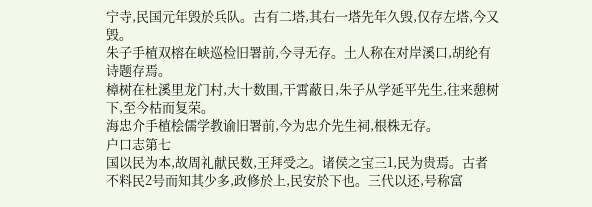宁寺,民国元年毁於兵队。古有二塔,其右一塔先年久毁,仅存左塔,今又毁。
朱子手植双榕在峡巡检旧署前,今寻无存。土人称在对岸溪口,胡纶有诗题存焉。
樟树在杜溪里龙门村,大十数围,干霄蔽日,朱子从学延平先生,往来憩树下,至今枯而复荣。
海忠介手植桧儒学教谕旧署前,今为忠介先生祠,根株无存。
户口志第七
国以民为本,故周礼献民数,王拜受之。诸侯之宝三1,民为贵焉。古者不料民2号而知其少多,政修於上,民安於下也。三代以还,号称富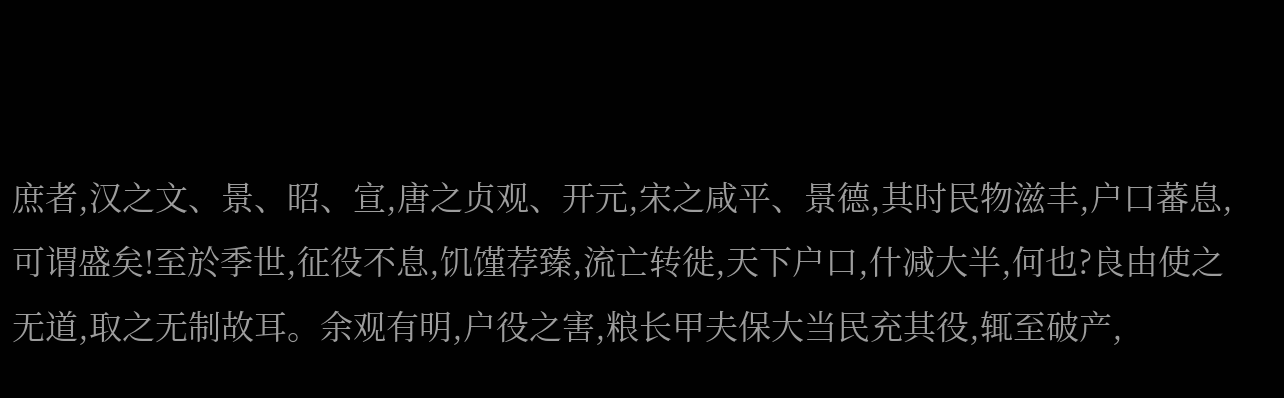庶者,汉之文、景、昭、宣,唐之贞观、开元,宋之咸平、景德,其时民物滋丰,户口蕃息,可谓盛矣!至於季世,征役不息,饥馑荐臻,流亡转徙,天下户口,什减大半,何也?良由使之无道,取之无制故耳。余观有明,户役之害,粮长甲夫保大当民充其役,辄至破产,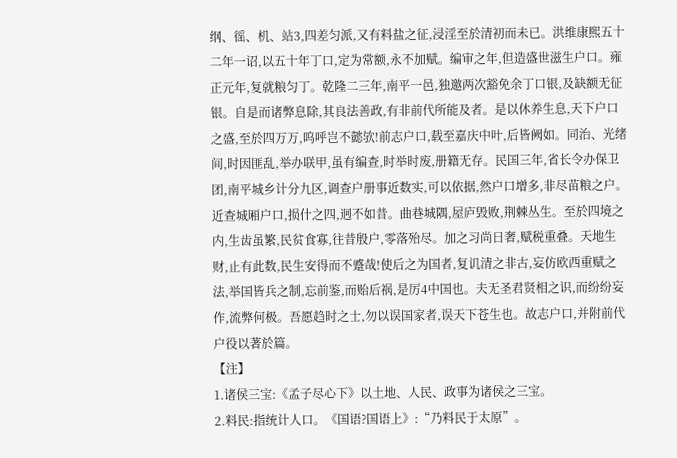纲、徭、机、站3,四差匀派,又有料盐之征,浸淫至於清初而未已。洪维康熙五十二年一诏,以五十年丁口,定为常额,永不加赋。编审之年,但造盛世滋生户口。雍正元年,复就粮匀丁。乾隆二三年,南平一邑,独邀两次豁免余丁口银,及缺额无征银。自是而诸弊息除,其良法善政,有非前代所能及者。是以休养生息,天下户口之盛,至於四万万,呜呼岂不懿欤!前志户口,载至嘉庆中叶,后皆阙如。同治、光绪间,时因匪乱,举办联甲,虽有编查,时举时废,册籍无存。民国三年,省长令办保卫团,南平城乡计分九区,调查户册事近数实,可以依据,然户口增多,非尽苗粮之户。近查城厢户口,损什之四,迥不如昔。曲巷城隅,屋庐毁败,荆棘丛生。至於四境之内,生齿虽繁,民贫食寡,往昔殷户,零落殆尽。加之习尚日奢,赋税重叠。天地生财,止有此数,民生安得而不蹙哉!使后之为国者,复讥清之非古,妄仿欧西重赋之法,举国皆兵之制,忘前鉴,而贻后祸,是厉4中国也。夫无圣君贤相之识,而纷纷妄作,流弊何极。吾愿趋时之士,勿以误国家者,误天下苍生也。故志户口,并附前代户役以著於篇。
【注】
1.诸侯三宝:《孟子尽心下》以土地、人民、政事为诸侯之三宝。
2.料民:指统计人口。《国语?国语上》:“乃料民于太原”。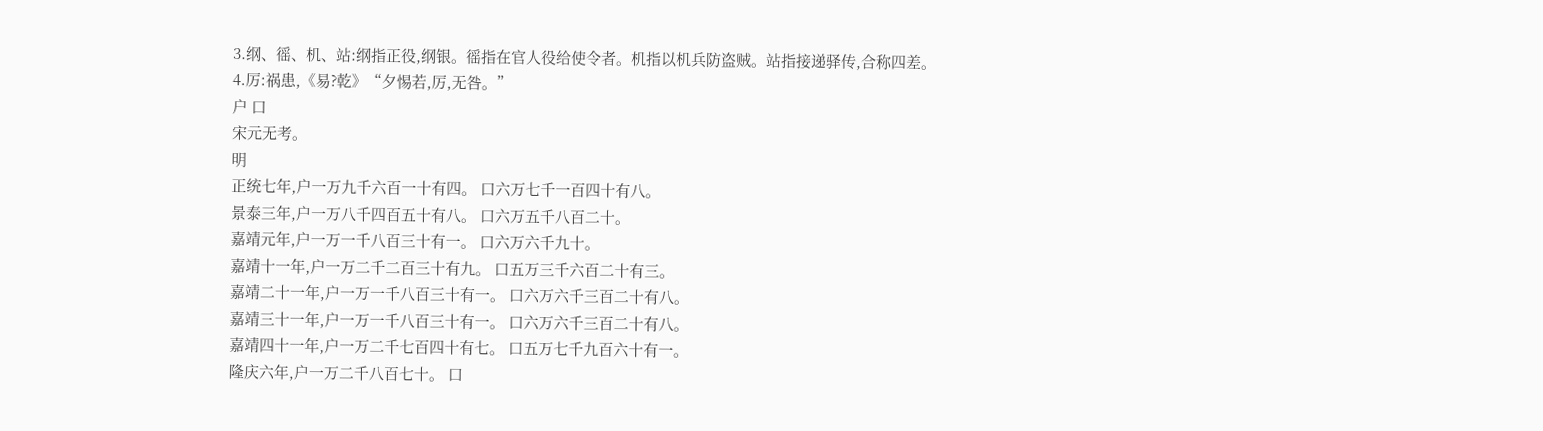3.纲、徭、机、站:纲指正役,纲银。徭指在官人役给使令者。机指以机兵防盗贼。站指接递驿传,合称四差。
4.厉:祸患,《易?乾》“夕惕若,厉,无咎。”
户 口
宋元无考。
明
正统七年,户一万九千六百一十有四。 口六万七千一百四十有八。
景泰三年,户一万八千四百五十有八。 口六万五千八百二十。
嘉靖元年,户一万一千八百三十有一。 口六万六千九十。
嘉靖十一年,户一万二千二百三十有九。 口五万三千六百二十有三。
嘉靖二十一年,户一万一千八百三十有一。 口六万六千三百二十有八。
嘉靖三十一年,户一万一千八百三十有一。 口六万六千三百二十有八。
嘉靖四十一年,户一万二千七百四十有七。 口五万七千九百六十有一。
隆庆六年,户一万二千八百七十。 口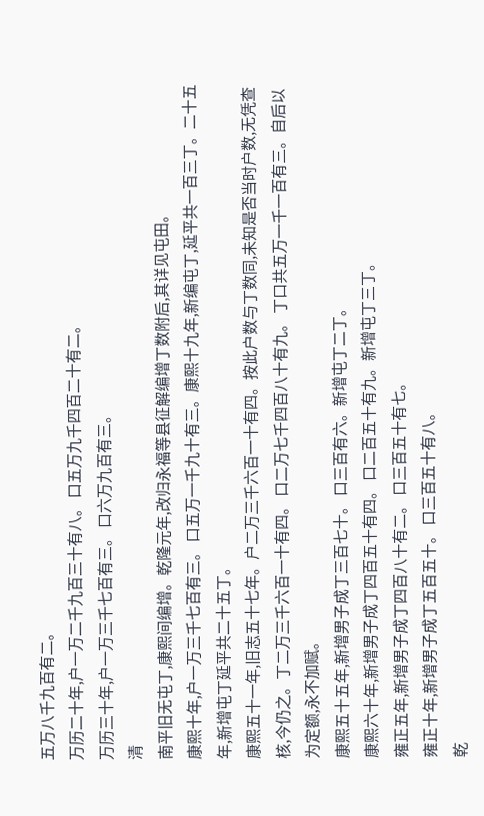五万八千九百有二。
万历二十年,户一万二千九百三十有八。 口五万九千四百二十有二。
万历三十年,户一万三千七百有三。 口六万九百有三。
清
南平旧无屯丁,康熙间编增。乾隆元年,改归永福等县征解编增丁数附后,其详见屯田。
康熙十年,户一万三千七百有三。 口五万一千九十有三。康熙十九年,新编屯丁,延平共一百三丁。二十五年,新增屯丁延平共二十五丁。
康熙五十一年,旧志五十七年。户二万三千六百一十有四。按此户数与丁数同,未知是否当时户数,无凭查核,今仍之。丁二万三千六百一十有四。 口二万七千四百八十有九。 丁口共五万一千一百有三。自后以为定额,永不加赋。
康熙五十五年,新增男子成丁三百七十。 口三百有六。新增屯丁二丁。
康熙六十年,新增男子成丁四百五十有四。 口二百五十有九。新增屯丁三丁。
雍正五年,新增男子成丁四百八十有二。 口三百五十有七。
雍正十年,新增男子成丁五百五十。 口三百五十有八。
乾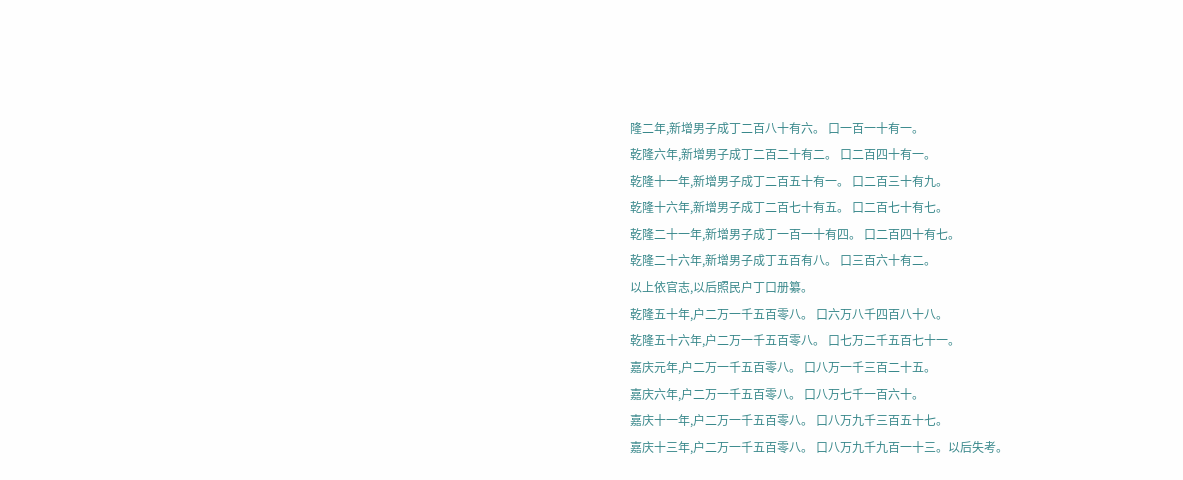隆二年,新增男子成丁二百八十有六。 口一百一十有一。
乾隆六年,新增男子成丁二百二十有二。 口二百四十有一。
乾隆十一年,新增男子成丁二百五十有一。 口二百三十有九。
乾隆十六年,新增男子成丁二百七十有五。 口二百七十有七。
乾隆二十一年,新增男子成丁一百一十有四。 口二百四十有七。
乾隆二十六年,新增男子成丁五百有八。 口三百六十有二。
以上依官志,以后照民户丁口册纂。
乾隆五十年,户二万一千五百零八。 口六万八千四百八十八。
乾隆五十六年,户二万一千五百零八。 口七万二千五百七十一。
嘉庆元年,户二万一千五百零八。 口八万一千三百二十五。
嘉庆六年,户二万一千五百零八。 口八万七千一百六十。
嘉庆十一年,户二万一千五百零八。 口八万九千三百五十七。
嘉庆十三年,户二万一千五百零八。 口八万九千九百一十三。以后失考。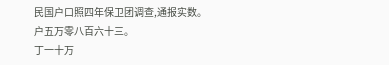民国户口照四年保卫团调查,通报实数。
户五万零八百六十三。
丁一十万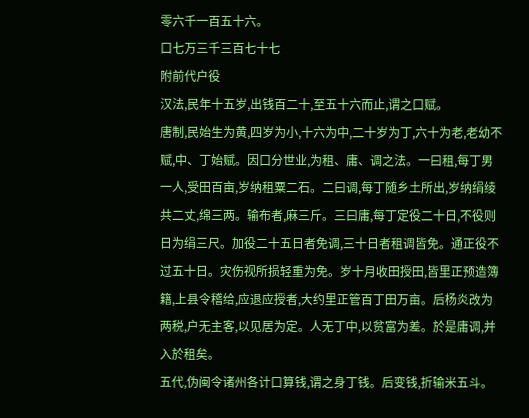零六千一百五十六。
口七万三千三百七十七
附前代户役
汉法,民年十五岁,出钱百二十,至五十六而止,谓之口赋。
唐制,民始生为黄,四岁为小,十六为中,二十岁为丁,六十为老,老幼不赋,中、丁始赋。因口分世业,为租、庸、调之法。一曰租,每丁男一人,受田百亩,岁纳租粟二石。二曰调,每丁随乡土所出,岁纳绢绫共二丈,绵三两。输布者,麻三斤。三曰庸,每丁定役二十日,不役则日为绢三尺。加役二十五日者免调,三十日者租调皆免。通正役不过五十日。灾伤视所损轻重为免。岁十月收田授田,皆里正预造簿籍,上县令稽给,应退应授者,大约里正管百丁田万亩。后杨炎改为两税,户无主客,以见居为定。人无丁中,以贫富为差。於是庸调,并入於租矣。
五代,伪闽令诸州各计口算钱,谓之身丁钱。后变钱,折输米五斗。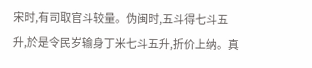宋时,有司取官斗较量。伪闽时,五斗得七斗五升,於是令民岁输身丁米七斗五升,折价上纳。真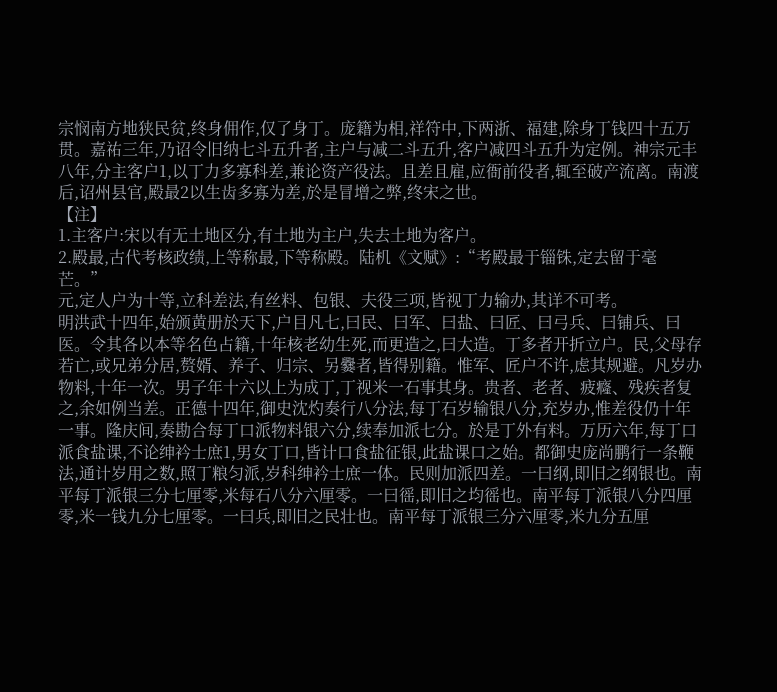宗悯南方地狭民贫,终身佣作,仅了身丁。庞籍为相,祥符中,下两浙、福建,除身丁钱四十五万贯。嘉祐三年,乃诏令旧纳七斗五升者,主户与减二斗五升,客户减四斗五升为定例。神宗元丰八年,分主客户1,以丁力多寡科差,兼论资产役法。且差且雇,应衙前役者,辄至破产流离。南渡后,诏州县官,殿最2以生齿多寡为差,於是冒增之弊,终宋之世。
【注】
1.主客户:宋以有无土地区分,有土地为主户,失去土地为客户。
2.殿最,古代考核政绩,上等称最,下等称殿。陆机《文赋》:“考殿最于锱铢,定去留于毫芒。”
元,定人户为十等,立科差法,有丝料、包银、夫役三项,皆视丁力输办,其详不可考。
明洪武十四年,始颁黄册於天下,户目凡七,曰民、曰军、曰盐、曰匠、曰弓兵、曰铺兵、曰医。令其各以本等名色占籍,十年核老幼生死,而更造之,曰大造。丁多者开折立户。民,父母存若亡,或兄弟分居,赘婿、养子、归宗、另爨者,皆得别籍。惟军、匠户不许,虑其规避。凡岁办物料,十年一次。男子年十六以上为成丁,丁视米一石事其身。贵者、老者、疲癃、残疾者复之,余如例当差。正德十四年,御史沈灼奏行八分法,每丁石岁输银八分,充岁办,惟差役仍十年一事。隆庆间,奏勘合每丁口派物料银六分,续奉加派七分。於是丁外有料。万历六年,每丁口派食盐课,不论绅衿士庶1,男女丁口,皆计口食盐征银,此盐课口之始。都御史庞尚鹏行一条鞭法,通计岁用之数,照丁粮匀派,岁科绅衿士庶一体。民则加派四差。一曰纲,即旧之纲银也。南平每丁派银三分七厘零,米每石八分六厘零。一曰徭,即旧之均徭也。南平每丁派银八分四厘零,米一钱九分七厘零。一曰兵,即旧之民壮也。南平每丁派银三分六厘零,米九分五厘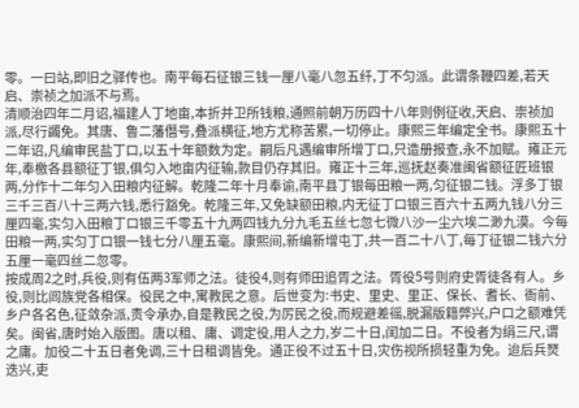零。一曰站,即旧之驿传也。南平每石征银三钱一厘八毫八忽五纤,丁不匀派。此谓条鞭四差,若天启、崇祯之加派不与焉。
清顺治四年二月诏,福建人丁地亩,本折并卫所钱粮,通照前朝万历四十八年则例征收,天启、崇祯加派,尽行蠲免。其唐、鲁二藩僭号,叠派横征,地方尤称苦累,一切停止。康熙三年编定全书。康熙五十二年诏,凡编审民盐丁口,以五十年额数为定。嗣后凡遇编审所增丁口,只造册报查,永不加赋。雍正元年,奉檄各县额征丁银,俱匀入地亩内征输,款目仍存其旧。雍正十三年,巡抚赵奏准闽省额征匠班银两,分作十二年匀入田粮内征解。乾隆二年十月奉谕,南平县丁银每田粮一两,匀征银二钱。浮多丁银三千三百八十三两六钱,悉行豁免。乾隆三年,又免缺额田粮,内无征丁口银三百六十五两九钱八分三厘四毫,实匀入田粮丁口银三千零五十九两四钱九分九毛五丝七忽七微八沙一尘六埃二渺九漠。今每田粮一两,实匀丁口银一钱七分八厘五毫。康熙间,新编新增屯丁,共一百二十八丁,每丁征银二钱六分五厘一毫四丝二忽零。
按成周2之时,兵役,则有伍两3军师之法。徒役4,则有师田追胥之法。胥役5号则府史胥徒各有人。乡役,则比闾族党各相保。役民之中,寓教民之意。后世变为:书史、里史、里正、保长、耆长、衙前、乡户各名色,征敛杂派,责令承办,自是教民之役,为厉民之役,而规避差徭,脱漏版籍弊兴,户口之额难凭矣。闽省,唐时始入版图。唐以租、庸、调定役,用人之力,岁二十日,闰加二日。不役者为绢三尺,谓之庸。加役二十五日者免调,三十日租调皆免。通正役不过五十日,灾伤视所损轻重为免。迨后兵燹迭兴,吏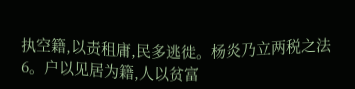执空籍,以责租庸,民多逃徙。杨炎乃立两税之法6。户以见居为籍,人以贫富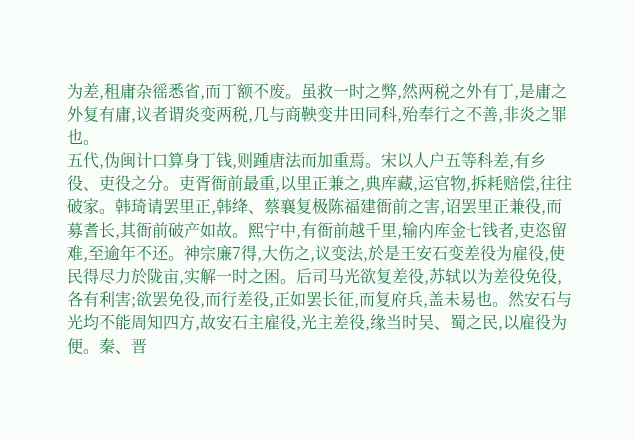为差,租庸杂徭悉省,而丁额不废。虽救一时之弊,然两税之外有丁,是庸之外复有庸,议者谓炎变两税,几与商鞅变井田同科,殆奉行之不善,非炎之罪也。
五代,伪闽计口算身丁钱,则踵唐法而加重焉。宋以人户五等科差,有乡役、吏役之分。吏胥衙前最重,以里正兼之,典库藏,运官物,拆耗赔偿,往往破家。韩琦请罢里正,韩绛、蔡襄复极陈福建衙前之害,诏罢里正兼役,而募耆长,其衙前破产如故。熙宁中,有衙前越千里,输内库金七钱者,吏恣留难,至逾年不还。神宗廉7得,大伤之,议变法,於是王安石变差役为雇役,使民得尽力於陇亩,实解一时之困。后司马光欲复差役,苏轼以为差役免役,各有利害;欲罢免役,而行差役,正如罢长征,而复府兵,盖未易也。然安石与光均不能周知四方,故安石主雇役,光主差役,缘当时吴、蜀之民,以雇役为便。秦、晋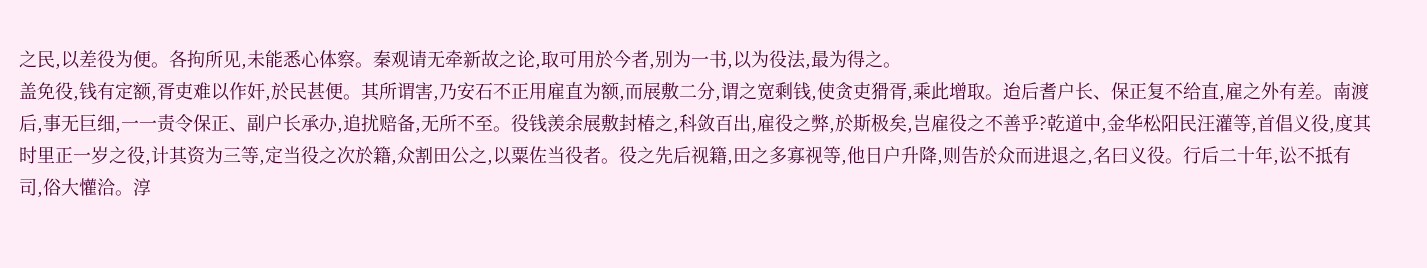之民,以差役为便。各拘所见,未能悉心体察。秦观请无牵新故之论,取可用於今者,别为一书,以为役法,最为得之。
盖免役,钱有定额,胥吏难以作奸,於民甚便。其所谓害,乃安石不正用雇直为额,而展敷二分,谓之宽剩钱,使贪吏猾胥,乘此增取。迨后耆户长、保正复不给直,雇之外有差。南渡后,事无巨细,一一责令保正、副户长承办,追扰赔备,无所不至。役钱羡余展敷封椿之,科敛百出,雇役之弊,於斯极矣,岂雇役之不善乎?乾道中,金华松阳民汪灌等,首倡义役,度其时里正一岁之役,计其资为三等,定当役之次於籍,众割田公之,以粟佐当役者。役之先后视籍,田之多寡视等,他日户升降,则告於众而进退之,名曰义役。行后二十年,讼不抵有司,俗大懽洽。淳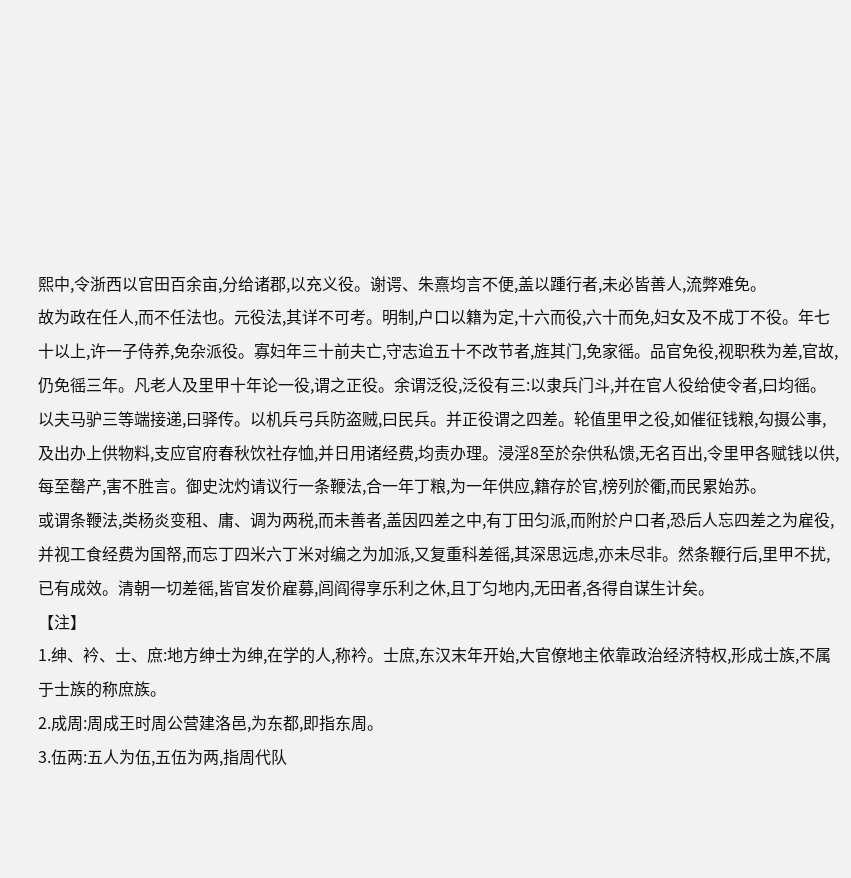熙中,令浙西以官田百余亩,分给诸郡,以充义役。谢谔、朱熹均言不便,盖以踵行者,未必皆善人,流弊难免。
故为政在任人,而不任法也。元役法,其详不可考。明制,户口以籍为定,十六而役,六十而免,妇女及不成丁不役。年七十以上,许一子侍养,免杂派役。寡妇年三十前夫亡,守志迨五十不改节者,旌其门,免家徭。品官免役,视职秩为差,官故,仍免徭三年。凡老人及里甲十年论一役,谓之正役。余谓泛役,泛役有三:以隶兵门斗,并在官人役给使令者,曰均徭。以夫马驴三等端接递,曰驿传。以机兵弓兵防盗贼,曰民兵。并正役谓之四差。轮值里甲之役,如催征钱粮,勾摄公事,及出办上供物料,支应官府春秋饮社存恤,并日用诸经费,均责办理。浸淫8至於杂供私馈,无名百出,令里甲各赋钱以供,每至罄产,害不胜言。御史沈灼请议行一条鞭法,合一年丁粮,为一年供应,籍存於官,榜列於衢,而民累始苏。
或谓条鞭法,类杨炎变租、庸、调为两税,而未善者,盖因四差之中,有丁田匀派,而附於户口者,恐后人忘四差之为雇役,并视工食经费为国帑,而忘丁四米六丁米对编之为加派,又复重科差徭,其深思远虑,亦未尽非。然条鞭行后,里甲不扰,已有成效。清朝一切差徭,皆官发价雇募,闾阎得享乐利之休,且丁匀地内,无田者,各得自谋生计矣。
【注】
1.绅、衿、士、庶:地方绅士为绅,在学的人,称衿。士庶,东汉末年开始,大官僚地主依靠政治经济特权,形成士族,不属于士族的称庶族。
2.成周:周成王时周公营建洛邑,为东都,即指东周。
3.伍两:五人为伍,五伍为两,指周代队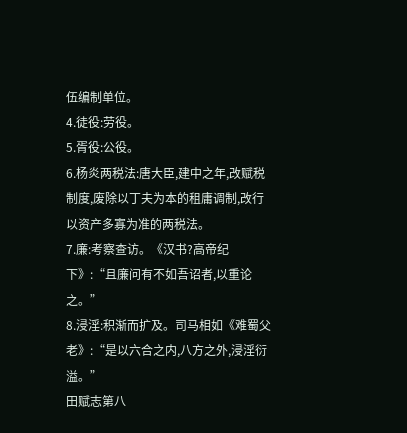伍编制单位。
4.徒役:劳役。
5.胥役:公役。
6.杨炎两税法:唐大臣,建中之年,改赋税制度,废除以丁夫为本的租庸调制,改行以资产多寡为准的两税法。
7.廉:考察查访。《汉书?高帝纪下》:“且廉问有不如吾诏者,以重论之。”
8.浸淫:积渐而扩及。司马相如《难蜀父老》:“是以六合之内,八方之外,浸淫衍溢。”
田赋志第八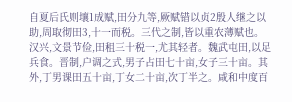自夏后氏则壤1成赋,田分九等,厥赋错以贞2殷人继之以助,周取彻田3,十一而税。三代之制,皆以重农薄赋也。汉兴,文景节俭,田租三十税一,尤其轻者。魏武屯田,以足兵食。晋制,户调之式,男子占田七十亩,女子三十亩。其外,丁男课田五十亩,丁女二十亩,次丁半之。咸和中度百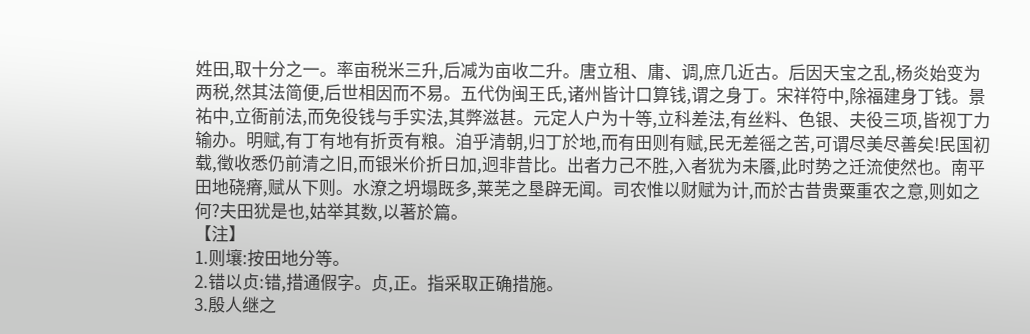姓田,取十分之一。率亩税米三升,后减为亩收二升。唐立租、庸、调,庶几近古。后因天宝之乱,杨炎始变为两税,然其法简便,后世相因而不易。五代伪闽王氏,诸州皆计口算钱,谓之身丁。宋祥符中,除福建身丁钱。景祐中,立衙前法,而免役钱与手实法,其弊滋甚。元定人户为十等,立科差法,有丝料、色银、夫役三项,皆视丁力输办。明赋,有丁有地有折贡有粮。洎乎清朝,归丁於地,而有田则有赋,民无差徭之苦,可谓尽美尽善矣!民国初载,徵收悉仍前清之旧,而银米价折日加,迥非昔比。出者力己不胜,入者犹为未餍,此时势之迁流使然也。南平田地硗瘠,赋从下则。水潦之坍塌既多,莱芜之垦辟无闻。司农惟以财赋为计,而於古昔贵粟重农之意,则如之何?夫田犹是也,姑举其数,以著於篇。
【注】
1.则壤:按田地分等。
2.错以贞:错,措通假字。贞,正。指采取正确措施。
3.殷人继之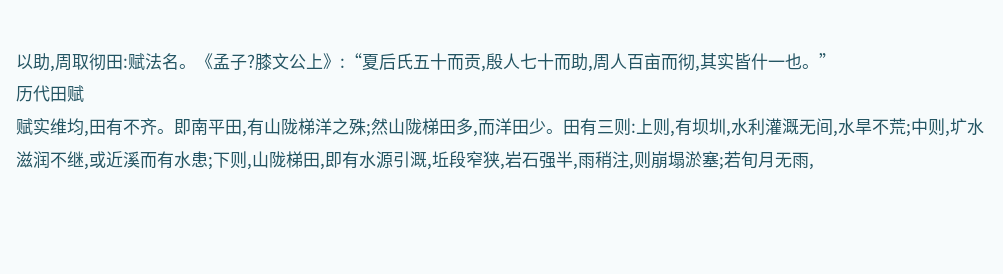以助,周取彻田:赋法名。《孟子?膝文公上》:“夏后氏五十而贡,殷人七十而助,周人百亩而彻,其实皆什一也。”
历代田赋
赋实维均,田有不齐。即南平田,有山陇梯洋之殊;然山陇梯田多,而洋田少。田有三则:上则,有坝圳,水利灌溉无间,水旱不荒;中则,圹水滋润不继,或近溪而有水患;下则,山陇梯田,即有水源引溉,坵段窄狭,岩石强半,雨稍注,则崩塌淤塞;若旬月无雨,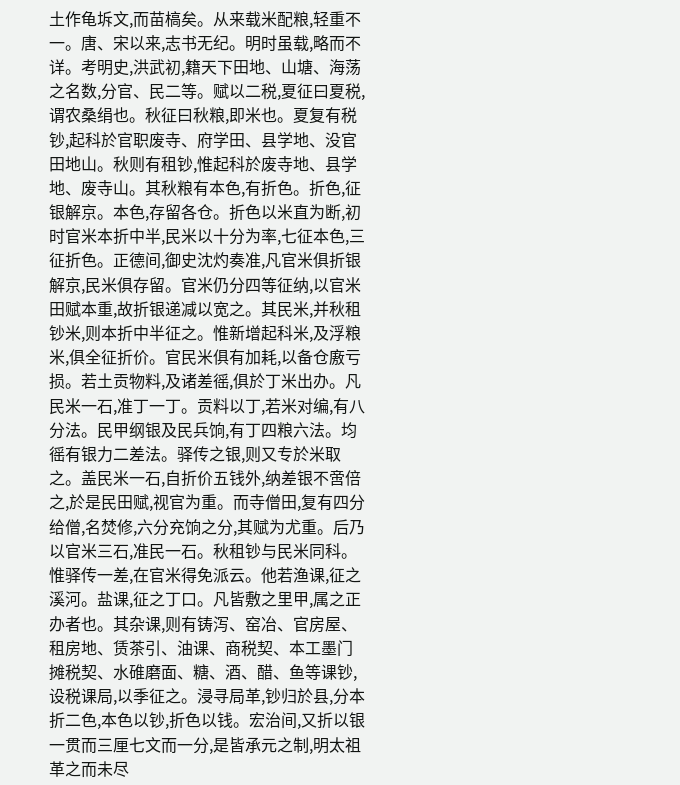土作龟坼文,而苗槁矣。从来载米配粮,轻重不一。唐、宋以来,志书无纪。明时虽载,略而不详。考明史,洪武初,籍天下田地、山塘、海荡之名数,分官、民二等。赋以二税,夏征曰夏税,谓农桑绢也。秋征曰秋粮,即米也。夏复有税钞,起科於官职废寺、府学田、县学地、没官田地山。秋则有租钞,惟起科於废寺地、县学地、废寺山。其秋粮有本色,有折色。折色,征银解京。本色,存留各仓。折色以米直为断,初时官米本折中半,民米以十分为率,七征本色,三征折色。正德间,御史沈灼奏准,凡官米俱折银解京,民米俱存留。官米仍分四等征纳,以官米田赋本重,故折银递减以宽之。其民米,并秋租钞米,则本折中半征之。惟新增起科米,及浮粮米,俱全征折价。官民米俱有加耗,以备仓廒亏损。若土贡物料,及诸差徭,俱於丁米出办。凡民米一石,准丁一丁。贡料以丁,若米对编,有八分法。民甲纲银及民兵饷,有丁四粮六法。均徭有银力二差法。驿传之银,则又专於米取之。盖民米一石,自折价五钱外,纳差银不啻倍之,於是民田赋,视官为重。而寺僧田,复有四分给僧,名焚修,六分充饷之分,其赋为尤重。后乃以官米三石,准民一石。秋租钞与民米同科。惟驿传一差,在官米得免派云。他若渔课,征之溪河。盐课,征之丁口。凡皆敷之里甲,属之正办者也。其杂课,则有铸泻、窑冶、官房屋、租房地、赁茶引、油课、商税契、本工墨门摊税契、水碓磨面、糖、酒、醋、鱼等课钞,设税课局,以季征之。浸寻局革,钞归於县,分本折二色,本色以钞,折色以钱。宏治间,又折以银一贯而三厘七文而一分,是皆承元之制,明太祖革之而未尽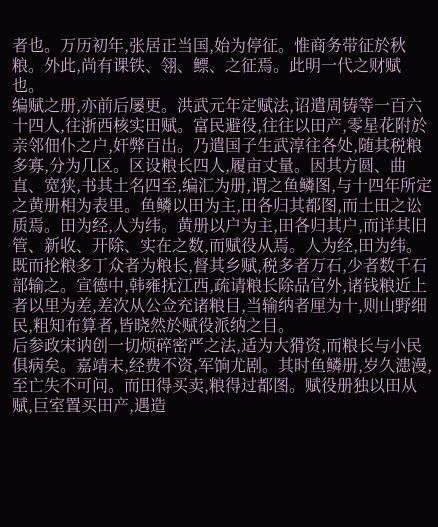者也。万历初年,张居正当国,始为停征。惟商务带征於秋粮。外此,尚有课铁、翎、鳔、之征焉。此明一代之财赋也。
编赋之册,亦前后屡更。洪武元年定赋法,诏遣周铸等一百六十四人,往浙西核实田赋。富民避役,往往以田产,零星花附於亲邻佃仆之户,奸弊百出。乃遣国子生武淳往各处,随其税粮多寡,分为几区。区设粮长四人,履亩丈量。因其方圆、曲直、宽狭,书其土名四至,编汇为册,谓之鱼鳞图,与十四年所定之黄册相为表里。鱼鳞以田为主,田各归其都图,而土田之讼质焉。田为经,人为纬。黄册以户为主,田各归其户,而详其旧管、新收、开除、实在之数,而赋役从焉。人为经,田为纬。既而抡粮多丁众者为粮长,督其乡赋,税多者万石,少者数千石部输之。宣德中,韩雍抚江西,疏请粮长除品官外,诸钱粮近上者以里为差,差次从公佥充诸粮目,当输纳者厘为十,则山野细民,粗知布算者,皆晓然於赋役派纳之目。
后参政宋讷创一切烦碎密严之法,适为大猾资,而粮长与小民俱病矣。嘉靖末,经费不资,军饷尤剧。其时鱼鳞册,岁久漶漫,至亡失不可问。而田得买卖,粮得过都图。赋役册独以田从赋,巨室置买田产,遇造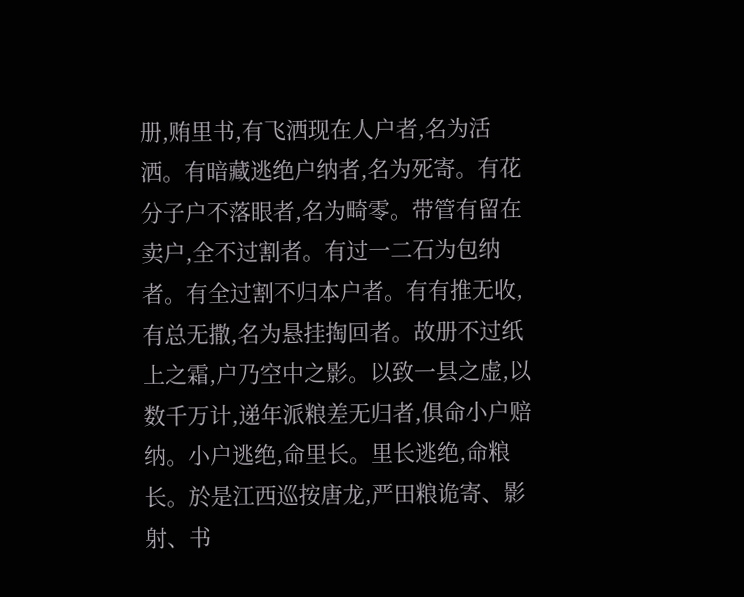册,贿里书,有飞洒现在人户者,名为活洒。有暗藏逃绝户纳者,名为死寄。有花分子户不落眼者,名为畸零。带管有留在卖户,全不过割者。有过一二石为包纳者。有全过割不归本户者。有有推无收,有总无撒,名为悬挂掏回者。故册不过纸上之霜,户乃空中之影。以致一县之虚,以数千万计,递年派粮差无归者,俱命小户赔纳。小户逃绝,命里长。里长逃绝,命粮长。於是江西巡按唐龙,严田粮诡寄、影射、书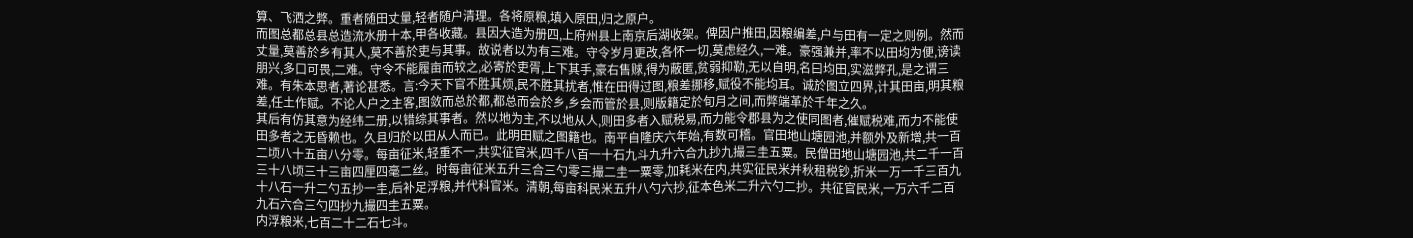算、飞洒之弊。重者随田丈量,轻者随户清理。各将原粮,填入原田,归之原户。
而图总都总县总造流水册十本,甲各收藏。县因大造为册四,上府州县上南京后湖收架。俾因户推田,因粮编差,户与田有一定之则例。然而丈量,莫善於乡有其人,莫不善於吏与其事。故说者以为有三难。守令岁月更改,各怀一切,莫虑经久,一难。豪强兼并,率不以田均为便,谤读朋兴,多口可畏,二难。守令不能履亩而较之,必寄於吏胥,上下其手,豪右售赇,得为蔽匿,贫弱抑勒,无以自明,名曰均田,实滋弊孔,是之谓三难。有朱本思者,著论甚悉。言:今天下官不胜其烦,民不胜其扰者,惟在田得过图,粮差挪移,赋役不能均耳。诚於图立四界,计其田亩,明其粮差,任土作赋。不论人户之主客,图敛而总於都,都总而会於乡,乡会而管於县,则版籍定於旬月之间,而弊端革於千年之久。
其后有仿其意为经纬二册,以错综其事者。然以地为主,不以地从人,则田多者入赋税易,而力能令郡县为之使同图者,催赋税难,而力不能使田多者之无昏赖也。久且归於以田从人而已。此明田赋之图籍也。南平自隆庆六年始,有数可稽。官田地山塘园池,并额外及新增,共一百二顷八十五亩八分零。每亩征米,轻重不一,共实征官米,四千八百一十石九斗九升六合九抄九撮三圭五粟。民僧田地山塘园池,共二千一百三十八顷三十三亩四厘四毫二丝。时每亩征米五升三合三勺零三撮二圭一粟零,加耗米在内,共实征民米并秋租税钞,折米一万一千三百九十八石一升二勺五抄一圭,后补足浮粮,并代科官米。清朝,每亩科民米五升八勺六抄,征本色米二升六勺二抄。共征官民米,一万六千二百九石六合三勺四抄九撮四圭五粟。
内浮粮米,七百二十二石七斗。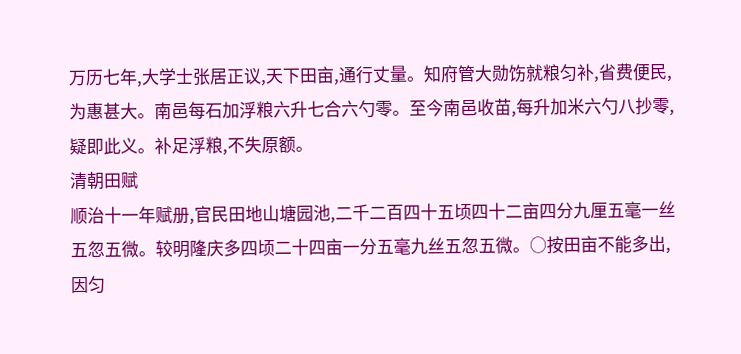万历七年,大学士张居正议,天下田亩,通行丈量。知府管大勋饬就粮匀补,省费便民,为惠甚大。南邑每石加浮粮六升七合六勺零。至今南邑收苗,每升加米六勺八抄零,疑即此义。补足浮粮,不失原额。
清朝田赋
顺治十一年赋册,官民田地山塘园池,二千二百四十五顷四十二亩四分九厘五毫一丝五忽五微。较明隆庆多四顷二十四亩一分五毫九丝五忽五微。○按田亩不能多出,因匀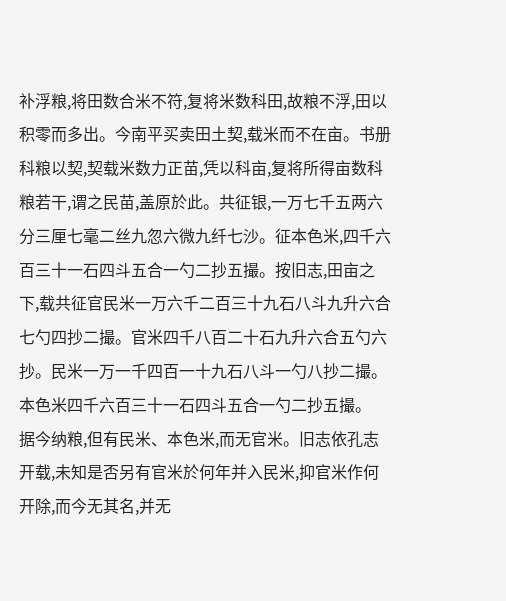补浮粮,将田数合米不符,复将米数科田,故粮不浮,田以积零而多出。今南平买卖田土契,载米而不在亩。书册科粮以契,契载米数力正苗,凭以科亩,复将所得亩数科粮若干,谓之民苗,盖原於此。共征银,一万七千五两六分三厘七毫二丝九忽六微九纤七沙。征本色米,四千六百三十一石四斗五合一勺二抄五撮。按旧志,田亩之下,载共征官民米一万六千二百三十九石八斗九升六合七勺四抄二撮。官米四千八百二十石九升六合五勺六抄。民米一万一千四百一十九石八斗一勺八抄二撮。本色米四千六百三十一石四斗五合一勺二抄五撮。
据今纳粮,但有民米、本色米,而无官米。旧志依孔志开载,未知是否另有官米於何年并入民米,抑官米作何开除,而今无其名,并无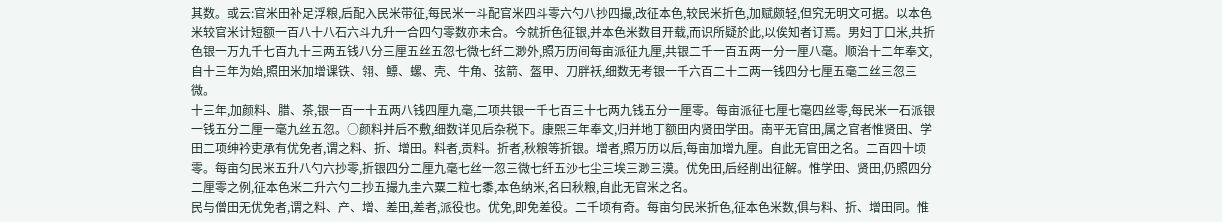其数。或云:官米田补足浮粮,后配入民米带征,每民米一斗配官米四斗零六勺八抄四撮,改征本色,较民米折色,加赋颇轻,但究无明文可据。以本色米较官米计短额一百八十八石六斗九升一合四勺零数亦未合。今就折色征银,并本色米数目开载,而识所疑於此,以俟知者订焉。男妇丁口米,共折色银一万九千七百九十三两五钱八分三厘五丝五忽七微七纤二渺外,照万历间每亩派征九厘,共银二千一百五两一分一厘八毫。顺治十二年奉文,自十三年为始,照田米加增课铁、翎、鳔、螺、壳、牛角、弦箭、盔甲、刀胖袄,细数无考银一千六百二十二两一钱四分七厘五毫二丝三忽三微。
十三年,加颜料、腊、茶,银一百一十五两八钱四厘九毫,二项共银一千七百三十七两九钱五分一厘零。每亩派征七厘七毫四丝零,每民米一石派银一钱五分二厘一毫九丝五忽。○颜料并后不敷,细数详见后杂税下。康熙三年奉文,归并地丁额田内贤田学田。南平无官田,属之官者惟贤田、学田二项绅衿吏承有优免者,谓之料、折、增田。料者,贡料。折者,秋粮等折银。增者,照万历以后,每亩加增九厘。自此无官田之名。二百四十顷零。每亩匀民米五升八勺六抄零,折银四分二厘九毫七丝一忽三微七纤五沙七尘三埃三渺三漠。优免田,后经削出征解。惟学田、贤田,仍照四分二厘零之例,征本色米二升六勺二抄五撮九圭六粟二粒七黍,本色纳米,名曰秋粮,自此无官米之名。
民与僧田无优免者,谓之料、产、增、差田,差者,派役也。优免,即免差役。二千顷有奇。每亩匀民米折色,征本色米数,俱与料、折、增田同。惟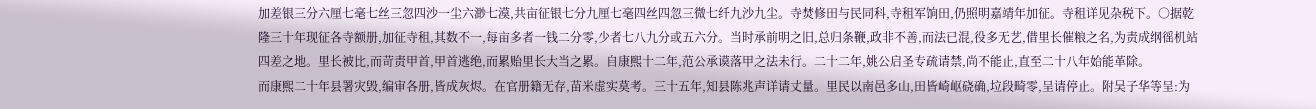加差银三分六厘七毫七丝三忽四沙一尘六渺七漠,共亩征银七分九厘七毫四丝四忽三微七纤九沙九尘。寺焚修田与民同科,寺租军饷田,仍照明嘉靖年加征。寺租详见杂税下。○据乾隆三十年现征各寺额册,加征寺租,其数不一,每亩多者一钱二分零,少者七八九分或五六分。当时承前明之旧,总归条鞭,政非不善,而法已混,役多无艺,借里长催粮之名,为责成纲徭机站四差之地。里长被比,而苛责甲首,甲首逃绝,而累贻里长大当之累。自康熙十二年,范公承谟落甲之法未行。二十二年,姚公启圣专疏请禁,尚不能止,直至二十八年始能革除。
而康熙二十年县署灾毁,编审各册,皆成灰烬。在官册籍无存,苗米虚实莫考。三十五年,知县陈兆声详请丈量。里民以南邑多山,田皆崎岖硗确,垃段畸零,呈请停止。附吴子华等呈:为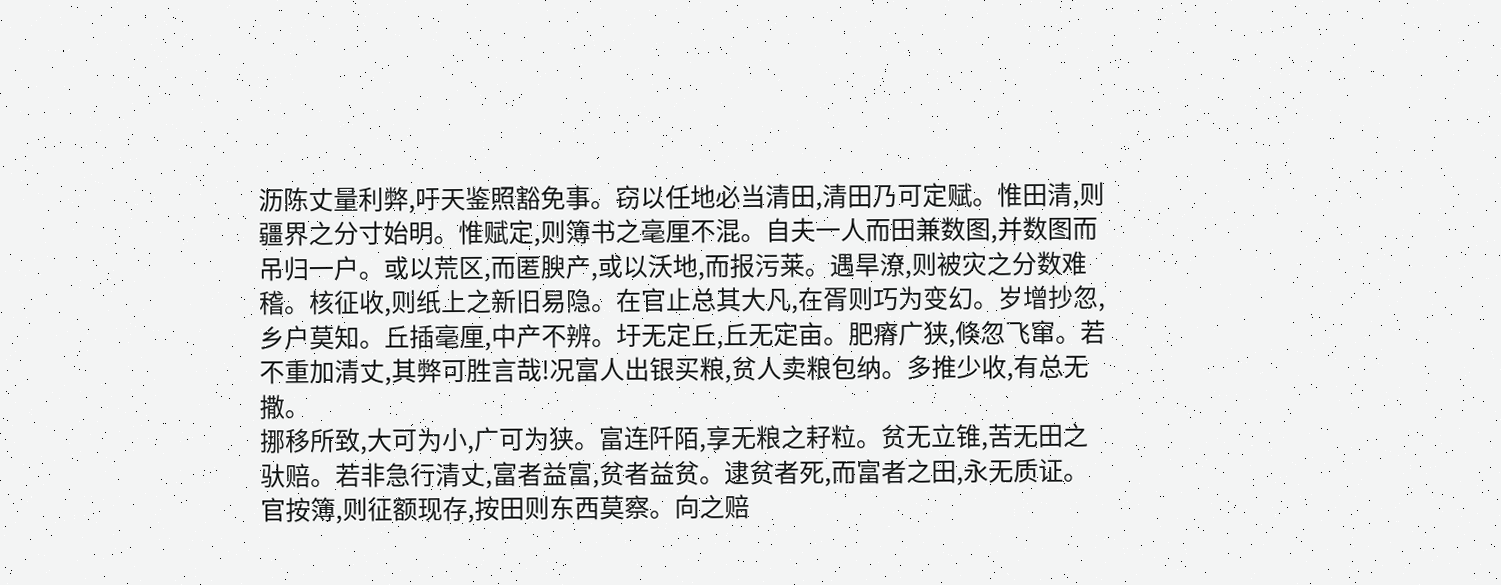沥陈丈量利弊,吁天鉴照豁免事。窃以任地必当清田,清田乃可定赋。惟田清,则疆界之分寸始明。惟赋定,则簿书之毫厘不混。自夫一人而田兼数图,并数图而吊归一户。或以荒区,而匿腴产,或以沃地,而报污莱。遇旱潦,则被灾之分数难稽。核征收,则纸上之新旧易隐。在官止总其大凡,在胥则巧为变幻。岁增抄忽,乡户莫知。丘插毫厘,中产不辨。圩无定丘,丘无定亩。肥瘠广狭,倏忽飞窜。若不重加清丈,其弊可胜言哉!况富人出银买粮,贫人卖粮包纳。多推少收,有总无撒。
挪移所致,大可为小,广可为狭。富连阡陌,享无粮之耔粒。贫无立锥,苦无田之驮赔。若非急行清丈,富者益富,贫者益贫。逮贫者死,而富者之田,永无质证。官按簿,则征额现存,按田则东西莫察。向之赔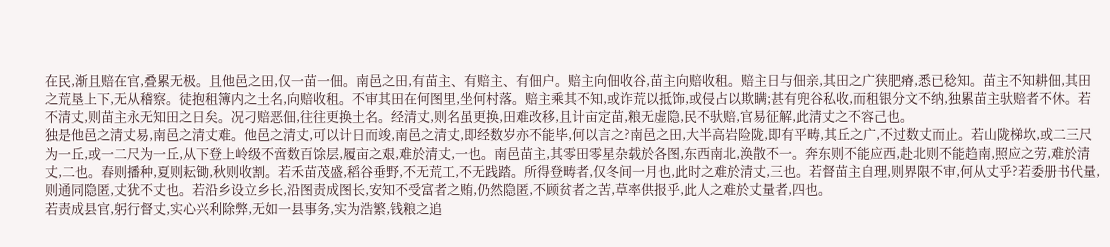在民,渐且赔在官,叠累无极。且他邑之田,仅一苗一佃。南邑之田,有苗主、有赔主、有佃户。赔主向佃收谷,苗主向赔收租。赔主日与佃亲,其田之广狭肥瘠,悉已稔知。苗主不知耕佃,其田之荒垦上下,无从稽察。徒抱租簿内之土名,向赔收租。不审其田在何图里,坐何村落。赔主乘其不知,或诈荒以抵饰,或侵占以欺瞒;甚有兜谷私收,而租银分文不纳,独累苗主驮赔者不休。若不清丈,则苗主永无知田之日矣。况刁赔恶佃,往往更换土名。经清丈,则名虽更换,田难改移,且计亩定苗,粮无虚隐,民不驮赔,官易征解,此清丈之不容己也。
独是他邑之清丈易,南邑之清丈难。他邑之清丈,可以计日而竣,南邑之清丈,即经数岁亦不能毕,何以言之?南邑之田,大半高岩险陇,即有平畴,其丘之广,不过数丈而止。若山陇梯坎,或二三尺为一丘,或一二尺为一丘,从下登上岭级不啻数百馀层,履亩之艰,难於清丈,一也。南邑苗主,其零田零星杂载於各图,东西南北,涣散不一。奔东则不能应西,赴北则不能趋南,照应之劳,难於清丈,二也。春则播种,夏则耘锄,秋则收割。若禾苗茂盛,稻谷垂野,不无荒工,不无践踏。所得登畴者,仅冬间一月也,此时之难於清丈,三也。若督苗主自理,则界限不审,何从丈乎?若委册书代量,则通同隐匿,丈犹不丈也。若沿乡设立乡长,沿图责成图长,安知不受富者之贿,仍然隐匿,不顾贫者之苦,草率供报乎,此人之难於丈量者,四也。
若责成县官,躬行督丈,实心兴利除弊,无如一县事务,实为浩繁,钱粮之追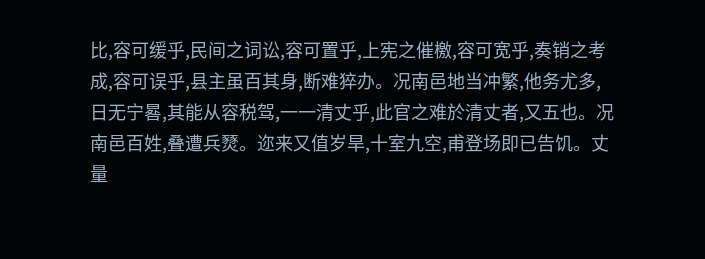比,容可缓乎,民间之词讼,容可置乎,上宪之催檄,容可宽乎,奏销之考成,容可误乎,县主虽百其身,断难猝办。况南邑地当冲繁,他务尤多,日无宁晷,其能从容税驾,一一清丈乎,此官之难於清丈者,又五也。况南邑百姓,叠遭兵燹。迩来又值岁旱,十室九空,甫登场即已告饥。丈量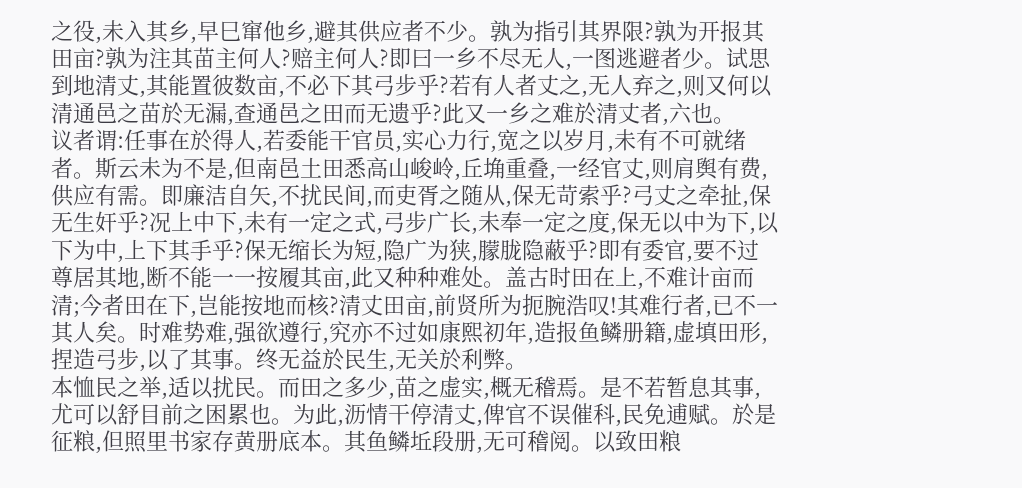之役,未入其乡,早巳窜他乡,避其供应者不少。孰为指引其界限?孰为开报其田亩?孰为注其苗主何人?赔主何人?即曰一乡不尽无人,一图逃避者少。试思到地清丈,其能置彼数亩,不必下其弓步乎?若有人者丈之,无人弃之,则又何以清通邑之苗於无漏,查通邑之田而无遗乎?此又一乡之难於清丈者,六也。
议者谓:任事在於得人,若委能干官员,实心力行,宽之以岁月,未有不可就绪者。斯云未为不是,但南邑土田悉高山峻岭,丘埆重叠,一经官丈,则肩舆有费,供应有需。即廉洁自矢,不扰民间,而吏胥之随从,保无苛索乎?弓丈之牵扯,保无生奸乎?况上中下,未有一定之式,弓步广长,未奉一定之度,保无以中为下,以下为中,上下其手乎?保无缩长为短,隐广为狭,朦胧隐蔽乎?即有委官,要不过尊居其地,断不能一一按履其亩,此又种种难处。盖古时田在上,不难计亩而清;今者田在下,岂能按地而核?清丈田亩,前贤所为扼腕浩叹!其难行者,已不一其人矣。时难势难,强欲遵行,究亦不过如康熙初年,造报鱼鳞册籍,虚填田形,捏造弓步,以了其事。终无益於民生,无关於利弊。
本恤民之举,适以扰民。而田之多少,苗之虚实,概无稽焉。是不若暂息其事,尤可以舒目前之困累也。为此,沥情干停清丈,俾官不误催科,民免逋赋。於是征粮,但照里书家存黄册底本。其鱼鳞坵段册,无可稽阅。以致田粮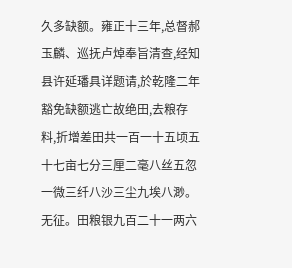久多缺额。雍正十三年,总督郝玉麟、巡抚卢焯奉旨清查,经知县许延璠具详题请,於乾隆二年豁免缺额逃亡故绝田,去粮存料,折增差田共一百一十五顷五十七亩七分三厘二毫八丝五忽一微三纤八沙三尘九埃八渺。无征。田粮银九百二十一两六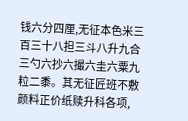钱六分四厘,无征本色米三百三十八担三斗八升九合三勺六抄六撮六圭六粟九粒二黍。其无征匠班不敷颜料正价纸赎升科各项,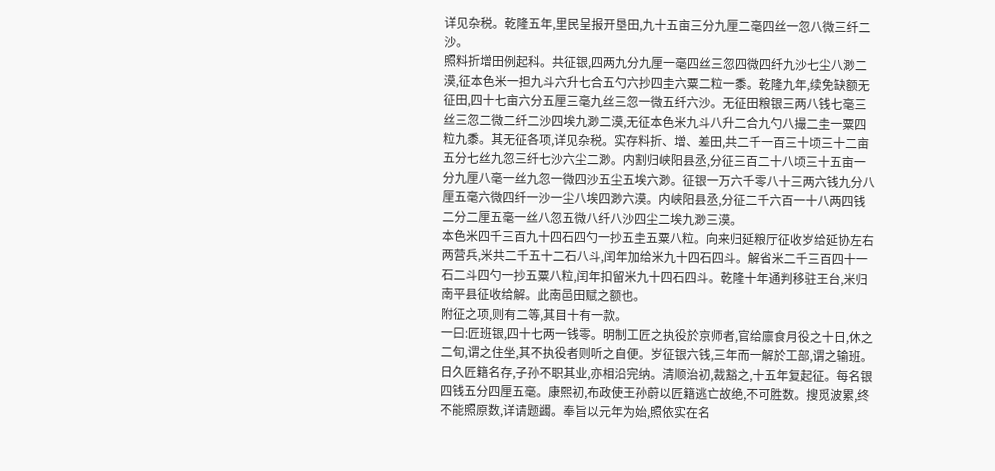详见杂税。乾隆五年,里民呈报开垦田,九十五亩三分九厘二毫四丝一忽八微三纤二沙。
照料折增田例起科。共征银,四两九分九厘一毫四丝三忽四微四纤九沙七尘八渺二漠,征本色米一担九斗六升七合五勺六抄四圭六粟二粒一黍。乾隆九年,续免缺额无征田,四十七亩六分五厘三毫九丝三忽一微五纤六沙。无征田粮银三两八钱七毫三丝三忽二微二纤二沙四埃九渺二漠,无征本色米九斗八升二合九勺八撮二圭一粟四粒九黍。其无征各项,详见杂税。实存料折、增、差田,共二千一百三十顷三十二亩五分七丝九忽三纤七沙六尘二渺。内割归峡阳县丞,分征三百二十八顷三十五亩一分九厘八毫一丝九忽一微四沙五尘五埃六渺。征银一万六千零八十三两六钱九分八厘五毫六微四纤一沙一尘八埃四渺六漠。内峡阳县丞,分征二千六百一十八两四钱二分二厘五毫一丝八忽五微八纤八沙四尘二埃九渺三漠。
本色米四千三百九十四石四勺一抄五圭五粟八粒。向来归延粮厅征收岁给延协左右两营兵,米共二千五十二石八斗,闰年加给米九十四石四斗。解省米二千三百四十一石二斗四勺一抄五粟八粒,闰年扣留米九十四石四斗。乾隆十年通判移驻王台,米归南平县征收给解。此南邑田赋之额也。
附征之项,则有二等,其目十有一款。
一曰:匠班银,四十七两一钱零。明制工匠之执役於京师者,官给廪食月役之十日,休之二旬,谓之住坐,其不执役者则听之自便。岁征银六钱,三年而一解於工部,谓之输班。日久匠籍名存,子孙不职其业,亦相沿完纳。清顺治初,裁豁之,十五年复起征。每名银四钱五分四厘五毫。康熙初,布政使王孙蔚以匠籍逃亡故绝,不可胜数。搜觅波累,终不能照原数,详请题蠲。奉旨以元年为始,照依实在名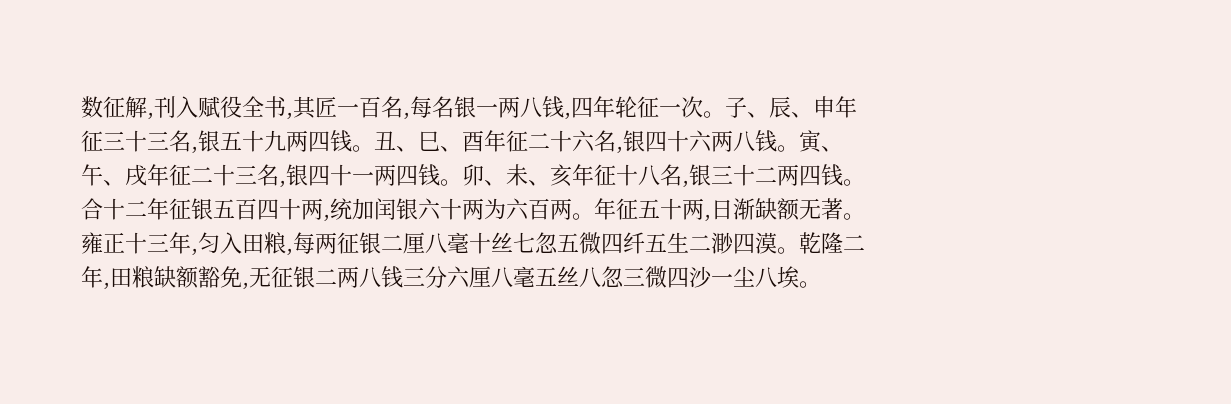数征解,刊入赋役全书,其匠一百名,每名银一两八钱,四年轮征一次。子、辰、申年征三十三名,银五十九两四钱。丑、巳、酉年征二十六名,银四十六两八钱。寅、午、戌年征二十三名,银四十一两四钱。卯、未、亥年征十八名,银三十二两四钱。合十二年征银五百四十两,统加闰银六十两为六百两。年征五十两,日渐缺额无著。雍正十三年,匀入田粮,每两征银二厘八毫十丝七忽五微四纤五生二渺四漠。乾隆二年,田粮缺额豁免,无征银二两八钱三分六厘八毫五丝八忽三微四沙一尘八埃。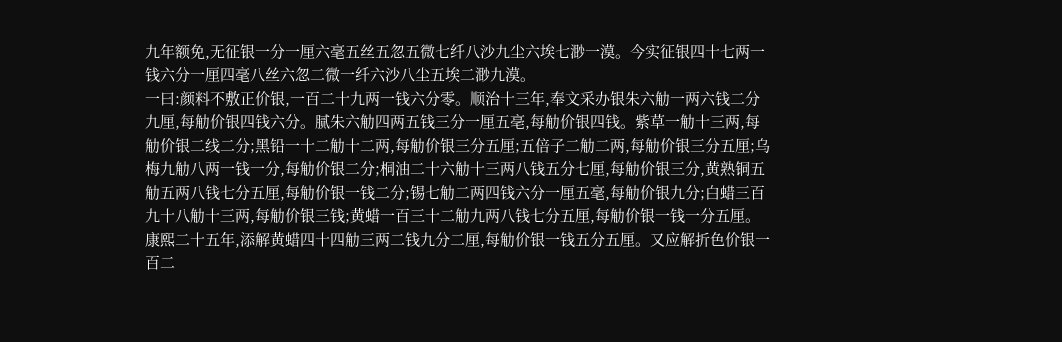九年额免,无征银一分一厘六毫五丝五忽五微七纤八沙九尘六埃七渺一漠。今实征银四十七两一钱六分一厘四毫八丝六忽二微一纤六沙八尘五埃二渺九漠。
一曰:颜料不敷正价银,一百二十九两一钱六分零。顺治十三年,奉文采办银朱六觔一两六钱二分九厘,每觔价银四钱六分。腻朱六觔四两五钱三分一厘五亳,每觔价银四钱。紫草一觔十三两,每觔价银二线二分;黑铅一十二觔十二两,每觔价银三分五厘;五倍子二觔二两,每觔价银三分五厘;乌梅九觔八两一钱一分,每觔价银二分;桐油二十六觔十三两八钱五分七厘,每觔价银三分,黄熟铜五觔五两八钱七分五厘,每觔价银一钱二分;锡七觔二两四钱六分一厘五毫,每觔价银九分;白蜡三百九十八觔十三两,每觔价银三钱;黄蜡一百三十二觔九两八钱七分五厘,每觔价银一钱一分五厘。康熙二十五年,添解黄蜡四十四觔三两二钱九分二厘,每觔价银一钱五分五厘。又应解折色价银一百二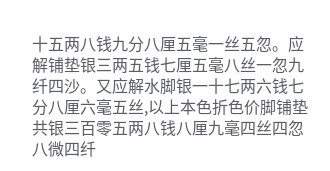十五两八钱九分八厘五毫一丝五忽。应解铺垫银三两五钱七厘五毫八丝一忽九纤四沙。又应解水脚银一十七两六钱七分八厘六毫五丝,以上本色折色价脚铺垫共银三百零五两八钱八厘九毫四丝四忽八微四纤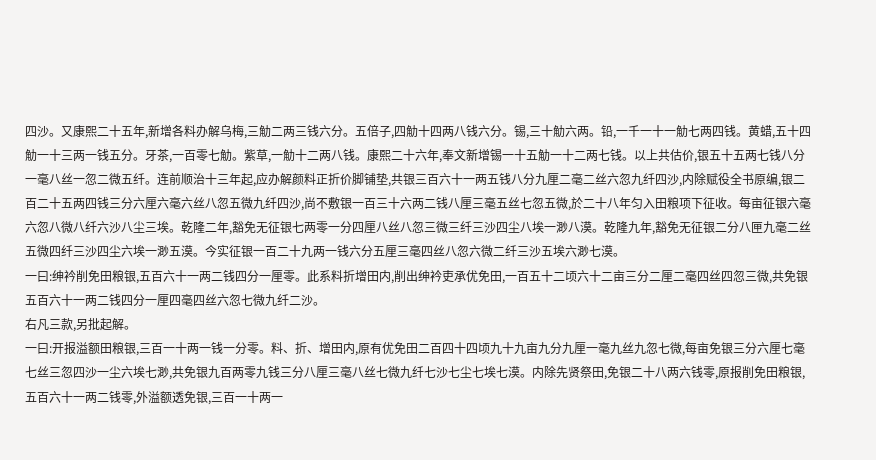四沙。又康熙二十五年,新增各料办解乌梅,三觔二两三钱六分。五倍子,四觔十四两八钱六分。锡,三十觔六两。铅,一千一十一觔七两四钱。黄蜡,五十四觔一十三两一钱五分。牙茶,一百零七觔。紫草,一觔十二两八钱。康熙二十六年,奉文新增锡一十五觔一十二两七钱。以上共估价,银五十五两七钱八分一毫八丝一忽二微五纤。连前顺治十三年起,应办解颜料正折价脚铺垫,共银三百六十一两五钱八分九厘二毫二丝六忽九纤四沙,内除赋役全书原编,银二百二十五两四钱三分六厘六毫六丝八忽五微九纤四沙,尚不敷银一百三十六两二钱八厘三毫五丝七忽五微,於二十八年匀入田粮项下征收。每亩征银六毫六忽八微八纤六沙八尘三埃。乾隆二年,豁免无征银七两零一分四厘八丝八忽三微三纤三沙四尘八埃一渺八漠。乾隆九年,豁免无征银二分八匣九毫二丝五微四纤三沙四尘六埃一渺五漠。今实征银一百二十九两一钱六分五厘三毫四丝八忽六微二纤三沙五埃六渺七漠。
一曰:绅衿削免田粮银,五百六十一两二钱四分一厘零。此系料折增田内,削出绅衿吏承优免田,一百五十二顷六十二亩三分二厘二毫四丝四忽三微,共免银五百六十一两二钱四分一厘四毫四丝六忽七微九纤二沙。
右凡三款,另批起解。
一曰:开报溢额田粮银,三百一十两一钱一分零。料、折、增田内,原有优免田二百四十四顷九十九亩九分九厘一毫九丝九忽七微,每亩免银三分六厘七毫七丝三忽四沙一尘六埃七渺,共免银九百两零九钱三分八厘三毫八丝七微九纤七沙七尘七埃七漠。内除先贤祭田,免银二十八两六钱零,原报削免田粮银,五百六十一两二钱零,外溢额透免银,三百一十两一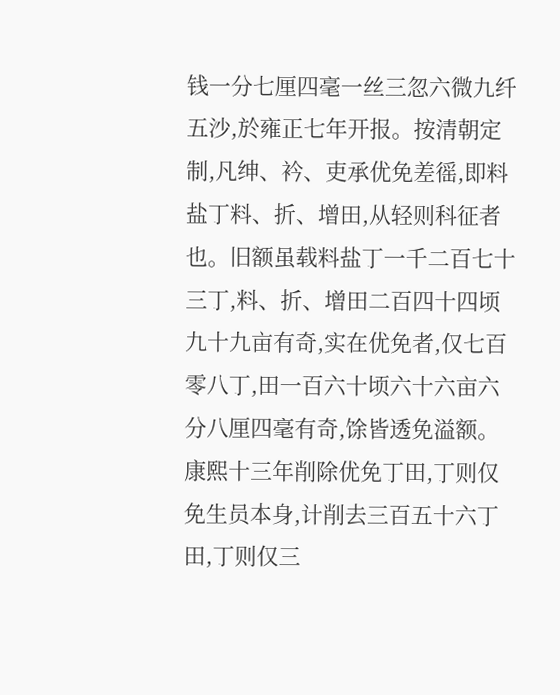钱一分七厘四毫一丝三忽六微九纤五沙,於雍正七年开报。按清朝定制,凡绅、衿、吏承优免差徭,即料盐丁料、折、增田,从轻则科征者也。旧额虽载料盐丁一千二百七十三丁,料、折、增田二百四十四顷九十九亩有奇,实在优免者,仅七百零八丁,田一百六十顷六十六亩六分八厘四毫有奇,馀皆透免溢额。康熙十三年削除优免丁田,丁则仅免生员本身,计削去三百五十六丁田,丁则仅三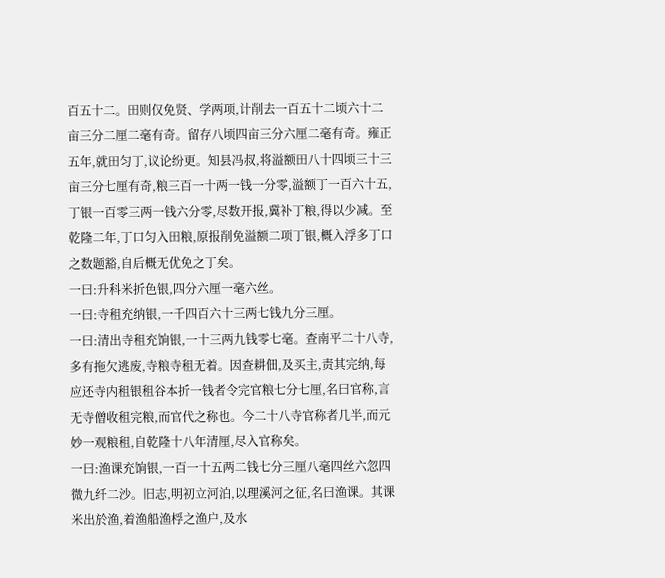百五十二。田则仅免贤、学两项,计削去一百五十二顷六十二亩三分二厘二毫有奇。留存八顷四亩三分六厘二毫有奇。雍正五年,就田匀丁,议论纷更。知县冯叔,将溢额田八十四顷三十三亩三分七厘有奇,粮三百一十两一钱一分零,溢额丁一百六十五,丁银一百零三两一钱六分零,尽数开报,冀补丁粮,得以少减。至乾隆二年,丁口匀入田粮,原报削免溢额二项丁银,概入浮多丁口之数题豁,自后概无优免之丁矣。
一曰:升科米折色银,四分六厘一毫六丝。
一曰:寺租充纳银,一千四百六十三两七钱九分三厘。
一曰:清出寺租充饷银,一十三两九钱零七毫。查南平二十八寺,多有拖欠逃废,寺粮寺租无着。因查耕佃,及买主,责其完纳,每应还寺内租银租谷本折一钱者令完官粮七分七厘,名曰官称,言无寺僧收租完粮,而官代之称也。今二十八寺官称者几半,而元妙一观粮租,自乾隆十八年清厘,尽入官称矣。
一曰:渔课充饷银,一百一十五两二钱七分三厘八毫四丝六忽四微九纤二沙。旧志,明初立河泊,以理溪河之征,名曰渔课。其课米出於渔,着渔船渔桴之渔户,及水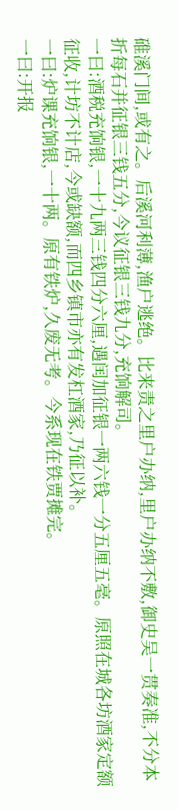碓溪门间,或有之。后溪河利薄,渔户逃绝。比来责之里户办纳,里户办纳不敷,御史吴一贯奏准,不分本折每石并征银三钱五分,今议征银三钱九分,充饷解司。
一曰:酒税充饷银,一十九两三钱四分六厘,遇闰加征银一两六钱一分五厘五毫。原照在城各坊酒家定额征收,计坊不计店,今或缺额,而四乡镇市亦有发杠酒家,乃征以补。
一曰:炉课充饷银,一十两。原有铁炉,久废无考。今系现在铁贾摊完。
一曰:开报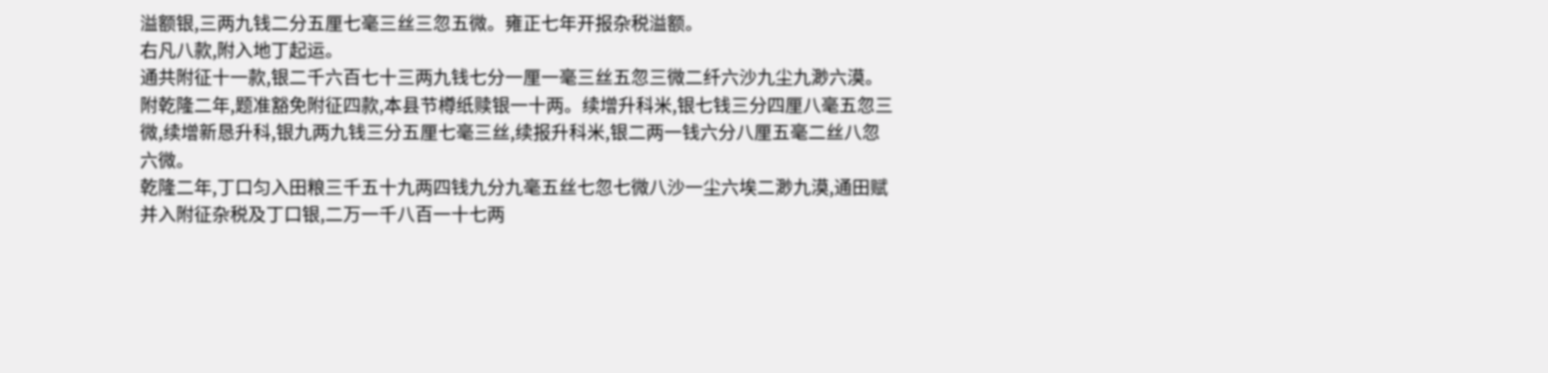溢额银,三两九钱二分五厘七毫三丝三忽五微。雍正七年开报杂税溢额。
右凡八款,附入地丁起运。
通共附征十一款,银二千六百七十三两九钱七分一厘一毫三丝五忽三微二纤六沙九尘九渺六漠。附乾隆二年,题准豁免附征四款,本县节樽纸赎银一十两。续增升科米,银七钱三分四厘八毫五忽三微,续增新恳升科,银九两九钱三分五厘七毫三丝,续报升科米,银二两一钱六分八厘五毫二丝八忽六微。
乾隆二年,丁口匀入田粮三千五十九两四钱九分九毫五丝七忽七微八沙一尘六埃二渺九漠,通田赋并入附征杂税及丁口银,二万一千八百一十七两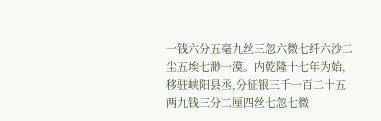一钱六分五毫九丝三忽六微七纤六沙二尘五埃七渺一漠。内乾隆十七年为始,移驻峡阳县丞,分征银三千一百二十五两九钱三分二厘四丝七忽七微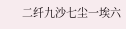二纤九沙七尘一埃六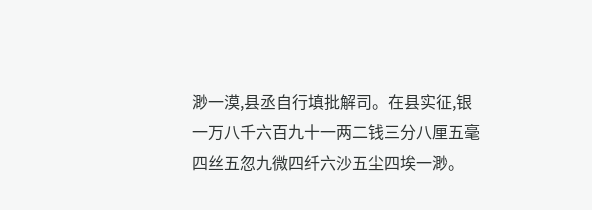渺一漠,县丞自行填批解司。在县实征,银一万八千六百九十一两二钱三分八厘五毫四丝五忽九微四纤六沙五尘四埃一渺。